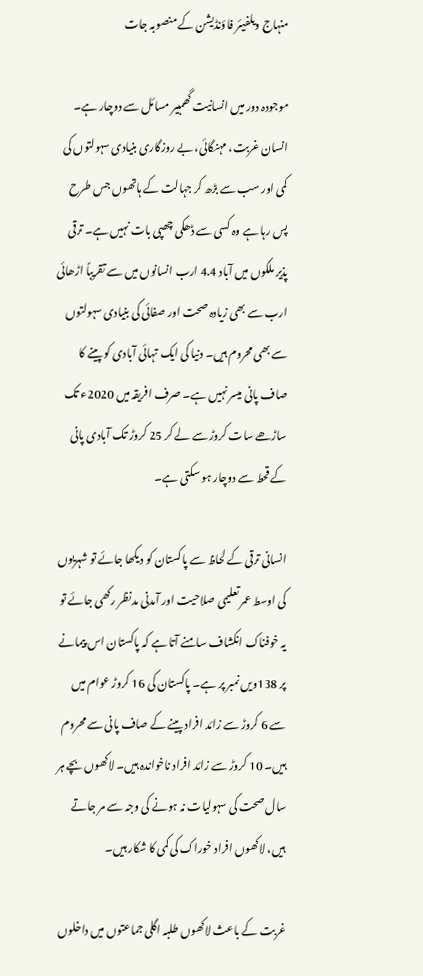منہاج ویلفیئر فاؤنڈیشن کے منصوبہ جات

موجودہ دور میں انسانیت گھمبیر مسائل سے دوچار ہے۔ انسان غربت، مہنگائی، بے روزگاری بنیادی سہولتوں کی کمی اور سب سے بڑھ کر جہالت کے ہاتھوں جس طرح پس رہا ہے وہ کسی سے ڈھکی چھپی بات نہیں ہے۔ ترقی پذیر ملکوں میں آباد 4.4 ارب انسانوں میں سے تقریباً اڑھائی ارب سے بھی زیادہ صحت اور صفائی کی بنیادی سہولتوں سے بھی محروم ہیں۔ دنیا کی ایک تہائی آبادی کو پینے کا صاف پانی میسر نہیں ہے۔ صرف افریقہ میں 2020ء تک ساڑھے سات کروڑ سے لے کر 25 کروڑ تک آبادی پانی کے قحط سے دوچار ہو سکتی ہے۔

انسانی ترقی کے لحاظ سے پاکستان کو دیکھا جائے تو شہریوں کی اوسط عمر تعلیمی صلاحیت اور آمدنی مدنظر رکھی جائے تو یہ خوفناک انکشاف سامنے آتا ہے کہ پاکستان اس پیمانے پر 138ویں نمبر پر ہے۔ پاکستان کی 16 کروڑ عوام میں سے 6 کروڑ سے زائد افراد پینے کے صاف پانی سے محروم ہیں۔ 10 کروڑ سے زائد افراد ناخواندہ ہیں۔ لاکھوں بچے ہر سال صحت کی سہولیات نہ ہونے کی وجہ سے مر جاتے ہیں، لاکھوں افراد خوراک کی کمی کا شکار ہیں۔

غربت کے باعث لاکھوں طلبہ اگلی جماعتوں میں داخلوں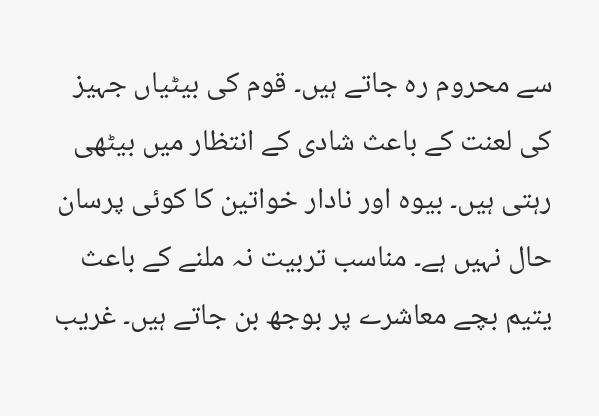سے محروم رہ جاتے ہیں۔ قوم کی بیٹیاں جہیز کی لعنت کے باعث شادی کے انتظار میں بیٹھی رہتی ہیں۔ بیوہ اور نادار خواتین کا کوئی پرسان حال نہیں ہے۔ مناسب تربیت نہ ملنے کے باعث یتیم بچے معاشرے پر بوجھ بن جاتے ہیں۔ غریب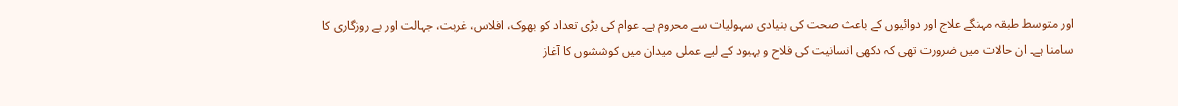اور متوسط طبقہ مہنگے علاج اور دوائیوں کے باعث صحت کی بنیادی سہولیات سے محروم ہے۔ عوام کی بڑی تعداد کو بھوک، افلاس، غربت، جہالت اور بے روزگاری کا سامنا ہے۔ ان حالات میں ضرورت تھی کہ دکھی انسانیت کی فلاح و بہبود کے لیے عملی میدان میں کوششوں کا آغاز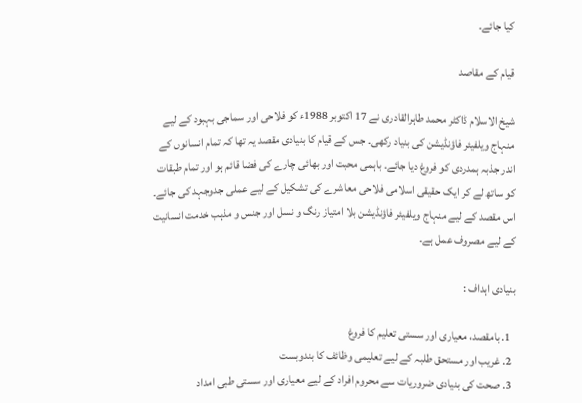کیا جائے۔

قیام کے مقاصد

شیخ الاسلام ڈاکٹر محمد طاہرالقادری نے 17 اکتوبر 1988ء کو فلاحی اور سماجی بہبود کے لیے منہاج ویلفیئر فاؤنڈیشن کی بنیاد رکھی۔ جس کے قیام کا بنیادی مقصد یہ تھا کہ تمام انسانوں کے اندر جذبہ ہمدردی کو فروغ دیا جائے۔ باہمی محبت اور بھائی چارے کی فضا قائم ہو اور تمام طبقات کو ساتھ لے کر ایک حقیقی اسلامی فلاحی معاشرے کی تشکیل کے لیے عملی جدوجہد کی جائے۔ اس مقصد کے لیے منہاج ویلفیئر فاؤنڈیشن بلا امتیاز رنگ و نسل اور جنس و مذہب خدمت انسانیت کے لیے مصروف عمل ہے۔

بنیادی اہداف :

  1. بامقصد، معیاری اور سستی تعلیم کا فروغ
  2. غریب اور مستحق طلبہ کے لیے تعلیمی وظائف کا بندوبست
  3. صحت کی بنیادی ضروریات سے محروم افراد کے لیے معیاری اور سستی طبی امداد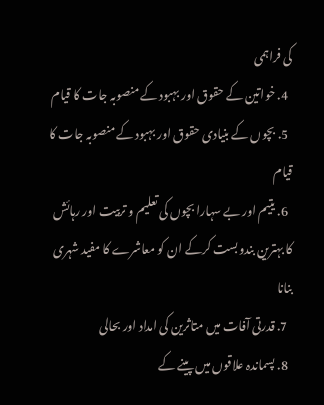کی فراہمی
  4. خواتین کے حقوق اور بہبود کے منصوبہ جات کا قیام
  5. بچوں کے بنیادی حقوق اور بہبود کے منصوبہ جات کا قیام
  6. یتیم اور بے سہارا بچوں کی تعلیم و تربیت اور رہائش کا بہترین بندوبست کرکے ان کو معاشرے کا مفید شہری بنانا
  7. قدرتی آفات میں متاثرین کی امداد اور بحالی
  8. پسماندہ علاقوں میں پینے کے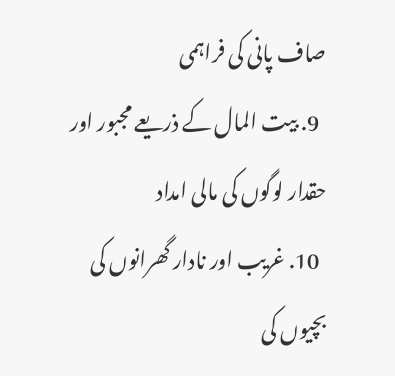صاف پانی کی فراہمی
  9. بیت المال کے ذریعے مجبور اور حقدار لوگوں کی مالی امداد
  10. غریب اور نادار گھرانوں کی بچیوں کی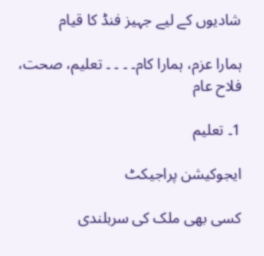شادیوں کے لیے جہیز فنڈ کا قیام

ہمارا عزم، ہمارا کام۔ ۔ ۔ ۔ تعلیم، صحت، فلاح عام

1۔ تعلیم

ایجوکیشن پراجیکٹ

کسی بھی ملک کی سربلندی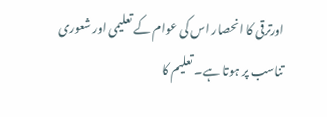اورترقی کا انحصار اس کی عوام کے تعلیمی اور شعوری تناسب پر ہوتا ہے۔ تعلیم کا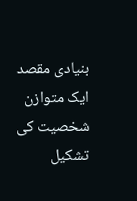بنیادی مقصد ایک متوازن شخصیت کی تشکیل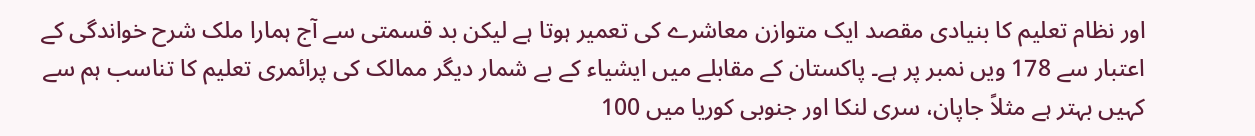اور نظام تعلیم کا بنیادی مقصد ایک متوازن معاشرے کی تعمیر ہوتا ہے لیکن بد قسمتی سے آج ہمارا ملک شرح خواندگی کے اعتبار سے 178 ویں نمبر پر ہے۔ پاکستان کے مقابلے میں ایشیاء کے بے شمار دیگر ممالک کی پرائمری تعلیم کا تناسب ہم سے کہیں بہتر ہے مثلاً جاپان، سری لنکا اور جنوبی کوریا میں 100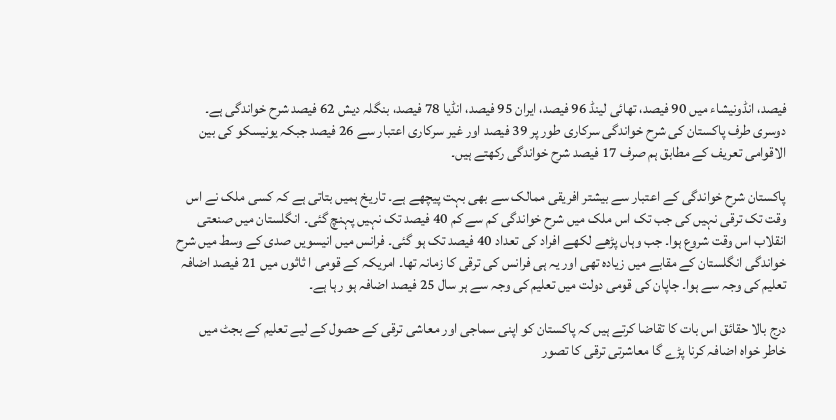فیصد، انڈونیشاء میں 90 فیصد، تھائی لینڈ 96 فیصد، ایران 95 فیصد، انڈیا 78 فیصد، بنگلہ دیش 62 فیصد شرح خواندگی ہے۔ دوسری طرف پاکستان کی شرح خواندگی سرکاری طور پر 39 فیصد اور غیر سرکاری اعتبار سے 26 فیصد جبکہ یونیسکو کی بین الاقوامی تعریف کے مطابق ہم صرف 17 فیصد شرح خواندگی رکھتے ہیں۔

پاکستان شرح خواندگی کے اعتبار سے بیشتر افریقی ممالک سے بھی بہت پیچھے ہے۔ تاریخ ہمیں بتاتی ہے کہ کسی ملک نے اس وقت تک ترقی نہیں کی جب تک اس ملک میں شرح خواندگی کم سے کم 40 فیصد تک نہیں پہنچ گئی۔ انگلستان میں صنعتی انقلاب اس وقت شروع ہوا۔ جب وہاں پڑھے لکھے افراد کی تعداد 40 فیصد تک ہو گئی۔ فرانس میں انیسویں صدی کے وسط میں شرح خواندگی انگلستان کے مقابے میں زیادہ تھی اور یہ ہی فرانس کی ترقی کا زمانہ تھا۔ امریکہ کے قومی ا ثاثوں میں 21 فیصد اضافہ تعلیم کی وجہ سے ہوا۔ جاپان کی قومی دولت میں تعلیم کی وجہ سے ہر سال 25 فیصد اضافہ ہو رہا ہے۔

درج بالا حقائق اس بات کا تقاضا کرتے ہیں کہ پاکستان کو اپنی سماجی اور معاشی ترقی کے حصول کے لیے تعلیم کے بجٹ میں خاطر خواہ اضافہ کرنا پڑے گا معاشرتی ترقی کا تصور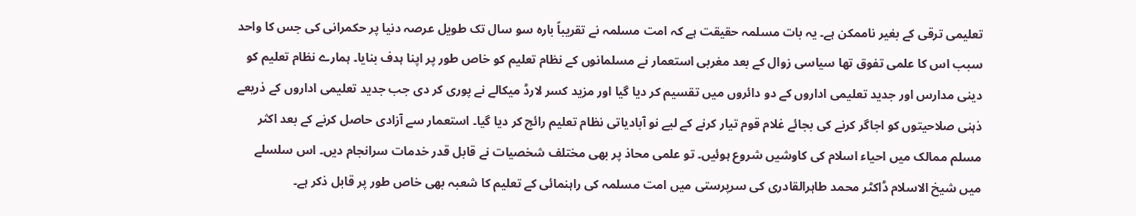تعلیمی ترقی کے بغیر ناممکن ہے۔ یہ بات مسلمہ حقیقت ہے کہ امت مسلمہ نے تقریباً بارہ سو سال تک طویل عرصہ دنیا پر حکمرانی کی جس کا واحد سبب اس کا علمی تفوق تھا سیاسی زوال کے بعد مغربی استعمار نے مسلمانوں کے نظام تعلیم کو خاص طور پر اپنا ہدف بنایا۔ ہمارے نظام تعلیم کو دینی مدارس اور جدید تعلیمی اداروں کے دو دائروں میں تقسیم کر دیا گیا اور مزید کسر لارڈ میکالے نے پوری کر دی جب جدید تعلیمی اداروں کے ذریعے ذہنی صلاحیتوں کو اجاگر کرنے کی بجائے غلام قوم تیار کرنے کے لیے نو آبادیاتی نظام تعلیم رائج کر دیا گیا۔ استعمار سے آزادی حاصل کرنے کے بعد اکثر مسلم ممالک میں احیاء اسلام کی کاوشیں شروع ہوئیں۔ تو علمی محاذ پر بھی مختلف شخصیات نے قابل قدر خدمات سرانجام دیں۔ اس سلسلے میں شیخ الاسلام ڈاکٹر محمد طاہرالقادری کی سرپرستی میں امت مسلمہ کی راہنمائی کے تعلیم کا شعبہ بھی خاص طور پر قابل ذکر ہے۔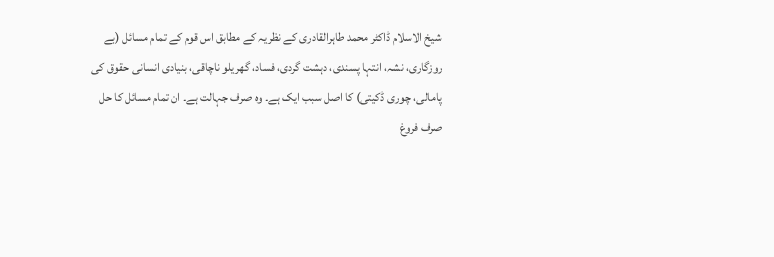شیخ الاسلام ڈاکٹر محمد طاہرالقادری کے نظریہ کے مطابق اس قوم کے تمام مسائل (بے روزگاری، نشہ، انتہا پسندی، دہشت گردی، فساد، گھریلو ناچاقی، بنیادی انسانی حقوق کی پامالی، چوری ڈکیتی) کا اصل سبب ایک ہے۔ وہ صرف جہالت ہے۔ ان تمام مسائل کا حل صرف فروغ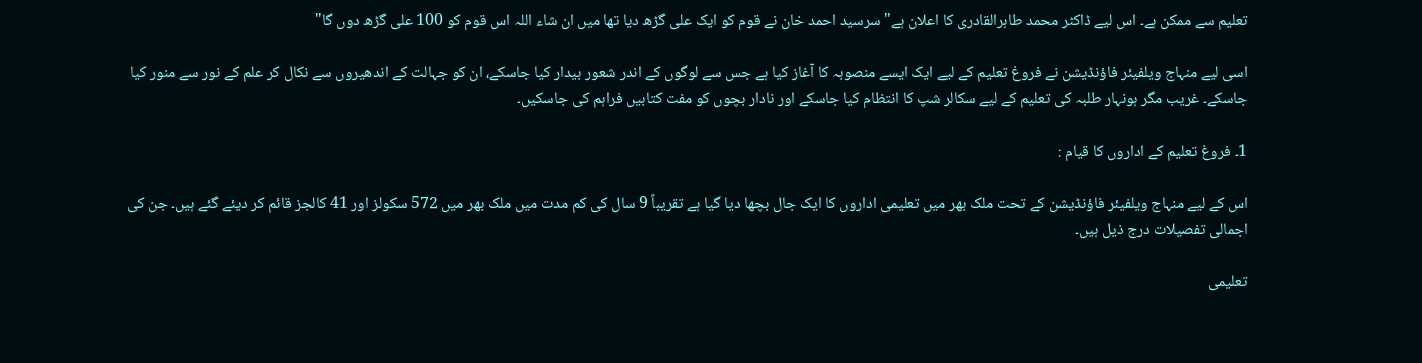تعلیم سے ممکن ہے۔ اس لیے ڈاکٹر محمد طاہرالقادری کا اعلان ہے" سرسید احمد خان نے قوم کو ایک علی گڑھ دیا تھا میں ان شاء اللہ اس قوم کو 100 علی گڑھ دوں گا"

اسی لیے منہاج ویلفیئر فاؤنڈیشن نے فروغ تعلیم کے لیے ایک ایسے منصوبہ کا آغاز کیا ہے جس سے لوگوں کے اندر شعور بیدار کیا جاسکے، ان کو جہالت کے اندھیروں سے نکال کر علم کے نور سے منور کیا جاسکے۔ غریب مگر ہونہار طلبہ کی تعلیم کے لیے سکالر شپ کا انتظام کیا جاسکے اور نادار بچوں کو مفت کتابیں فراہم کی جاسکیں۔

1۔ فروغ تعلیم کے اداروں کا قیام :

اس کے لیے منہاج ویلفیئر فاؤنڈیشن کے تحت ملک بھر میں تعلیمی اداروں کا ایک جال بچھا دیا گیا ہے تقریباً 9 سال کی کم مدت میں ملک بھر میں 572 سکولز اور 41 کالجز قائم کر دیئے گئے ہیں۔ جن کی اجمالی تفصیلات درج ذیل ہیں۔

تعلیمی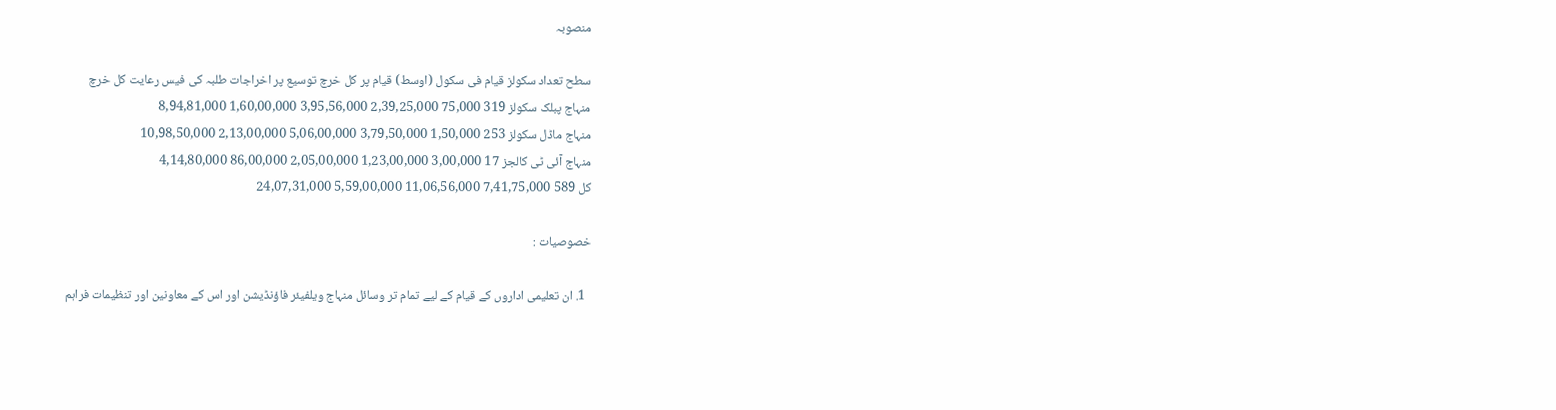منصوبہ

سطح تعداد سکولز قیام فی سکول (اوسط) قیام پر کل خرچ توسیع پر اخراجات طلبہ کی فیس رعایت کل خرچ
منہاج پبلک سکولز 319 75,000 2,39,25,000 3,95,56,000 1,60,00,000 8,94,81,000
منہاج ماڈل سکولز 253 1,50,000 3,79,50,000 5,06,00,000 2,13,00,000 10,98,50,000
منہاج آئی ٹی کالجز 17 3,00,000 1,23,00,000 2,05,00,000 86,00,000 4,14,80,000
کل 589 7,41,75,000 11,06,56,000 5,59,00,000 24,07,31,000

خصوصیات :

  1. ان تعلیمی اداروں کے قیام کے لیے تمام تر وسائل منہاج ویلفیئر فاؤنڈیشن اور اس کے معاونین اور تنظیمات فراہم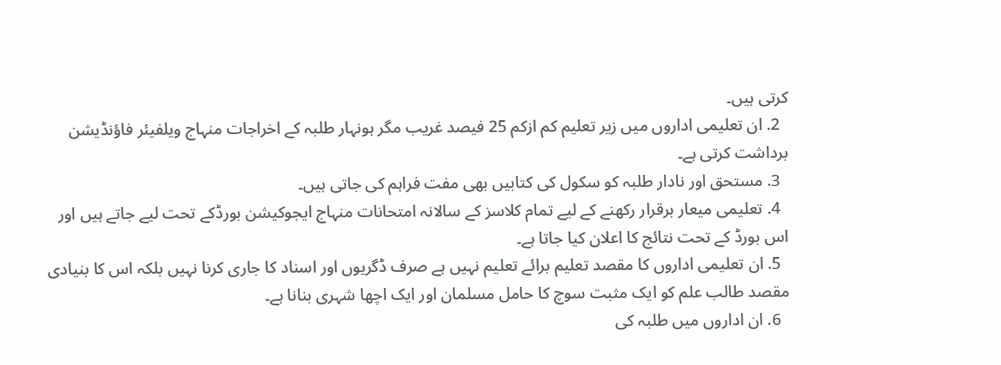کرتی ہیں۔
  2. ان تعلیمی اداروں میں زیر تعلیم کم ازکم 25 فیصد غریب مگر ہونہار طلبہ کے اخراجات منہاج ویلفیئر فاؤنڈیشن برداشت کرتی ہے۔
  3. مستحق اور نادار طلبہ کو سکول کی کتابیں بھی مفت فراہم کی جاتی ہیں۔
  4. تعلیمی میعار برقرار رکھنے کے لیے تمام کلاسز کے سالانہ امتحانات منہاج ایجوکیشن بورڈکے تحت لیے جاتے ہیں اور اس بورڈ کے تحت نتائج کا اعلان کیا جاتا ہے۔
  5. ان تعلیمی اداروں کا مقصد تعلیم برائے تعلیم نہیں ہے صرف ڈگریوں اور اسناد کا جاری کرنا نہیں بلکہ اس کا بنیادی مقصد طالب علم کو ایک مثبت سوچ کا حامل مسلمان اور ایک اچھا شہری بنانا ہے۔
  6. ان اداروں میں طلبہ کی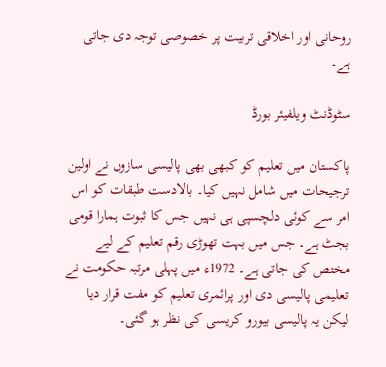روحانی اور اخلاقی تربیت پر خصوصی توجہ دی جاتی ہے۔

سٹوڈنٹ ویلفیئر بورڈ

پاکستان میں تعلیم کو کبھی بھی پالیسی سازوں نے اولین ترجیحات میں شامل نہیں کیا۔ بالادست طبقات کو اس امر سے کوئی دلچسپی ہی نہیں جس کا ثبوت ہمارا قومی بجٹ ہے۔ جس میں بہت تھوڑی رقم تعلیم کے لیے مختص کی جاتی ہے۔ 1972ء میں پہلی مرتبہ حکومت نے تعلیمی پالیسی دی اور پرائمری تعلیم کو مفت قرار دیا لیکن یہ پالیسی بیورو کریسی کی نظر ہو گئی۔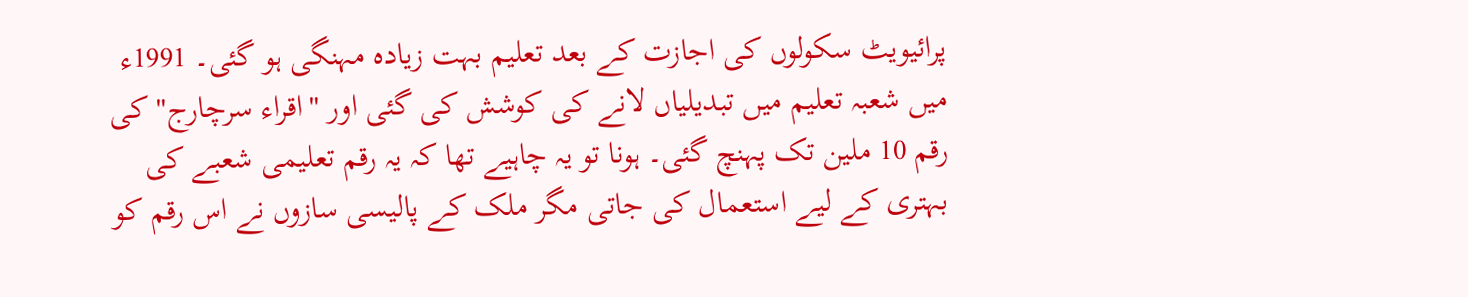پرائیویٹ سکولوں کی اجازت کے بعد تعلیم بہت زیادہ مہنگی ہو گئی۔ 1991ء میں شعبہ تعلیم میں تبدیلیاں لانے کی کوشش کی گئی اور "اقراء سرچارج" کی رقم 10 ملین تک پہنچ گئی۔ ہونا تو یہ چاہیے تھا کہ یہ رقم تعلیمی شعبے کی بہتری کے لیے استعمال کی جاتی مگر ملک کے پالیسی سازوں نے اس رقم کو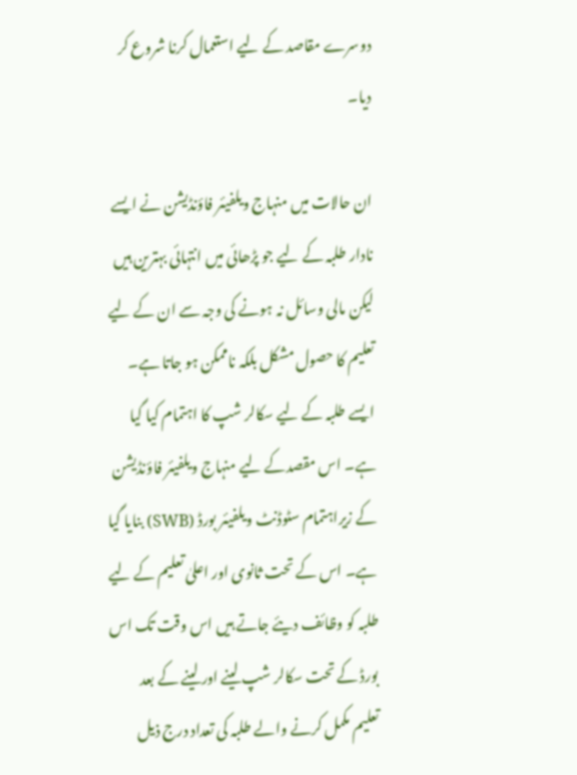دوسرے مقاصد کے لیے استعمال کرنا شروع کر دیا۔

ان حالات میں منہاج ویلفیئر فاؤنڈیشن نے ایسے نادار طلبہ کے لیے جو پڑھائی میں انتہائی بہترین ہیں لیکن مالی وسائل نہ ہونے کی وجہ سے ان کے لیے تعلیم کا حصول مشکل بلکہ ناممکن ہو جاتا ہے۔ ایسے طلبہ کے لیے سکالر شپ کا اہتمام کیا گیا ہے۔ اس مقصدکے لیے منہاج ویلفیئر فاؤنڈیشن کے زیراہتمام سٹوڈنٹ ویلفیئر بورڈ (SWB) بنایا گیا ہے۔ اس کے تحت ثانوی اور اعلیٰ تعلیم کے لیے طلبہ کو وظائف دیئے جاتے ہیں اس وقت تک اس بورڈ کے تحت سکالر شپ لینے اور لینے کے بعد تعلیم مکمل کرنے والے طلبہ کی تعداد درج ذیل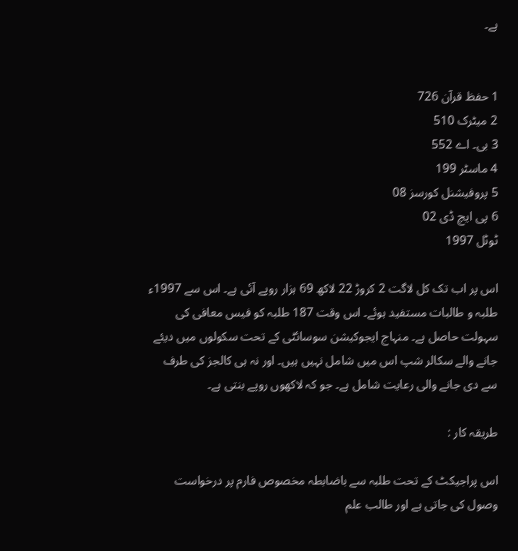ہے۔


1 حفظ قرآن 726
2 میٹرک 510
3 بی۔ اے 552
4 ماسٹر 199
5 پروفیشنل کورسز 08
6 پی ایچ ڈی 02
ٹوٹل 1997

اس پر اب تک کل لاگت 2 کروڑ 22 لاکھ 69 ہزار روپے آئی ہے۔ اس سے 1997ء طلبہ و طالبات مستفید ہوئے۔ اس وقت 187 طلبہ کو فیس معافی کی سہولت حاصل ہے۔ منہاج ایجوکیشن سوسائٹی کے تحت سکولوں میں دیئے جانے والے سکالر شپ اس میں شامل نہیں ہیں۔ اور نہ ہی کالجز کی طرف سے دی جانے والی رعایت شامل ہے۔ جو کہ لاکھوں روپے بنتی ہے۔

طریقہ کار :

اس پراجیکٹ کے تحت طلبہ سے باضابطہ مخصوص فارم پر درخواست وصول کی جاتی ہے اور طالب علم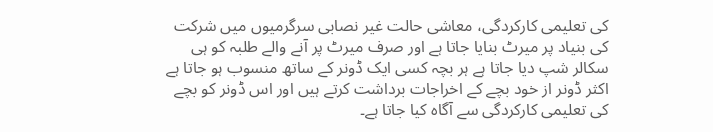کی تعلیمی کارکردگی، معاشی حالت غیر نصابی سرگرمیوں میں شرکت کی بنیاد پر میرٹ بنایا جاتا ہے اور صرف میرٹ پر آنے والے طلبہ کو ہی سکالر شپ دیا جاتا ہے ہر بچہ کسی ایک ڈونر کے ساتھ منسوب ہو جاتا ہے اکثر ڈونر از خود بچے کے اخراجات برداشت کرتے ہیں اور اس ڈونر کو بچے کی تعلیمی کارکردگی سے آگاہ کیا جاتا ہے۔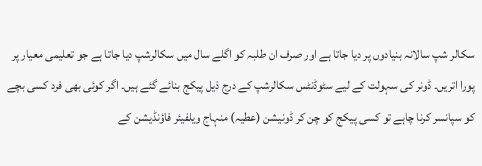سکالر شپ سالانہ بنیادوں پر دیا جاتا ہے اور صرف ان طلبہ کو اگلے سال میں سکالرشپ دیا جاتا ہے جو تعلیمی معیار پر پورا اتریں۔ ڈونر کی سہولت کے لیے سٹوڈنٹس سکالرشپ کے درج ذیل پیکج بنائے گئے ہیں۔ اگر کوئی بھی فرد کسی بچے کو سپانسر کرنا چاہے تو کسی پیکج کو چن کر ڈونیشن (عطیہ) منہاج ویلفیئر فاؤنڈیشن کے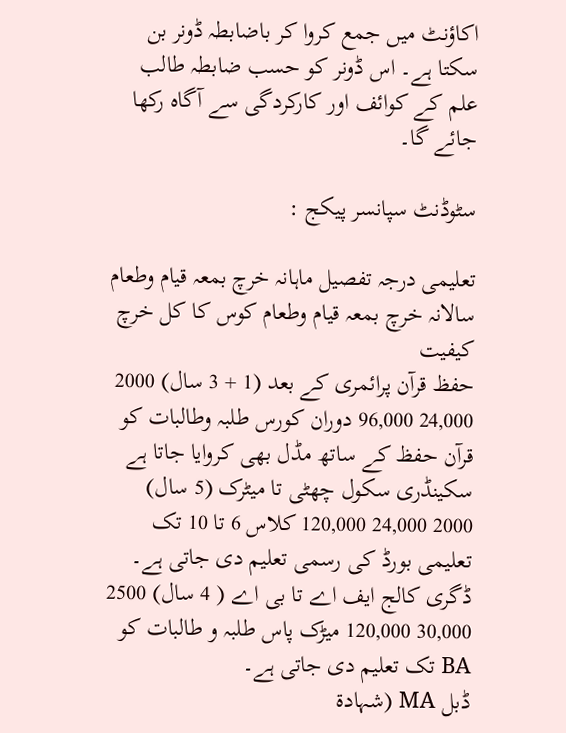اکاؤنٹ میں جمع کروا کر باضابطہ ڈونر بن سکتا ہے۔ اس ڈونر کو حسب ضابطہ طالب علم کے کوائف اور کارکردگی سے آگاہ رکھا جائے گا۔

سٹوڈنٹ سپانسر پیکج :

تعلیمی درجہ تفصیل ماہانہ خرچ بمعہ قیام وطعام سالانہ خرچ بمعہ قیام وطعام کوس کا کل خرچ کیفیت
حفظ قرآن پرائمری کے بعد (1 + 3 سال) 2000 24,000 96,000 دوران کورس طلبہ وطالبات کو قرآن حفظ کے ساتھ مڈل بھی کروایا جاتا ہے
سکینڈری سکول چھٹی تا میٹرک (5 سال) 2000 24,000 120,000 کلاس 6 تا 10 تک تعلیمی بورڈ کی رسمی تعلیم دی جاتی ہے۔
ڈگری کالج ایف اے تا بی اے ( 4 سال) 2500 30,000 120,000 میڑک پاس طلبہ و طالبات کو BA تک تعلیم دی جاتی ہے۔
ڈبل MA (شہادۃ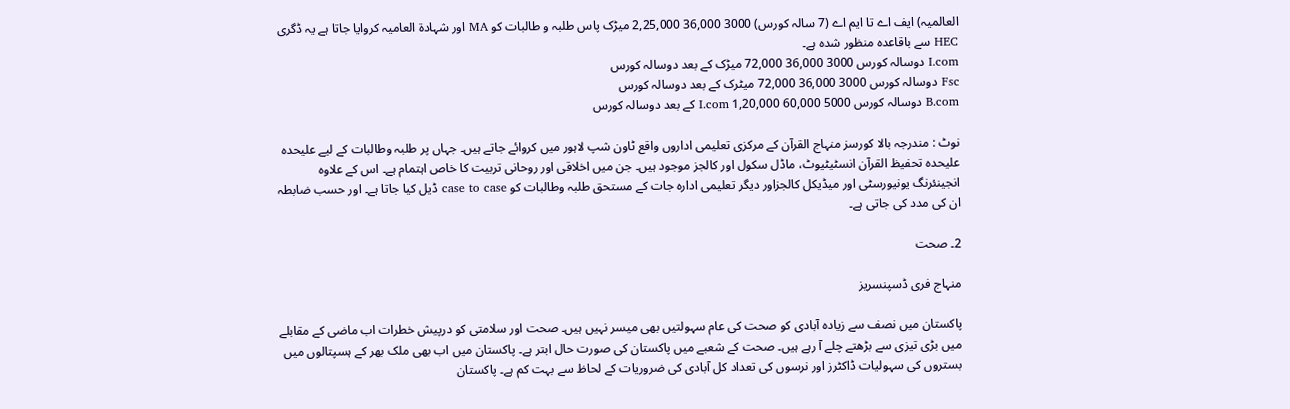العالمیہ) ایف اے تا ایم اے (7 سالہ کورس) 3000 36,000 2,25,000 میڑک پاس طلبہ و طالبات کو MA اور شہادۃ العامیہ کروایا جاتا ہے یہ ڈگری HEC سے باقاعدہ منظور شدہ ہے۔
I.com دوسالہ کورس 3000 36,000 72,000 میڑک کے بعد دوسالہ کورس
Fsc دوسالہ کورس 3000 36,000 72,000 میٹرک کے بعد دوسالہ کورس
B.com دوسالہ کورس 5000 60,000 1,20,000 I.com کے بعد دوسالہ کورس

نوٹ : مندرجہ بالا کورسز منہاج القرآن کے مرکزی تعلیمی اداروں واقع ٹاون شپ لاہور میں کروائے جاتے ہیں۔ جہاں پر طلبہ وطالبات کے لیے علیحدہ علیحدہ تحفیظ القرآن انسٹیٹیوٹ، ماڈل سکول اور کالجز موجود ہیں۔ جن میں اخلاقی اور روحانی تربیت کا خاص اہتمام ہے۔ اس کے علاوہ انجینئرنگ یونیورسٹی اور میڈیکل کالجزاور دیگر تعلیمی ادارہ جات کے مستحق طلبہ وطالبات کو case to case ڈیل کیا جاتا ہے۔ اور حسب ضابطہ ان کی مدد کی جاتی ہے۔

2۔ صحت

منہاج فری ڈسپنسریز

پاکستان میں نصف سے زیادہ آبادی کو صحت کی عام سہولتیں بھی میسر نہیں ہیں۔ صحت اور سلامتی کو درپیش خطرات اب ماضی کے مقابلے میں بڑی تیزی سے بڑھتے چلے آ رہے ہیں۔ صحت کے شعبے میں پاکستان کی صورت حال ابتر ہے۔ پاکستان میں اب بھی ملک بھر کے ہسپتالوں میں بستروں کی سہولیات ڈاکٹرز اور نرسوں کی تعداد کل آبادی کی ضروریات کے لحاظ سے بہت کم ہے۔ پاکستان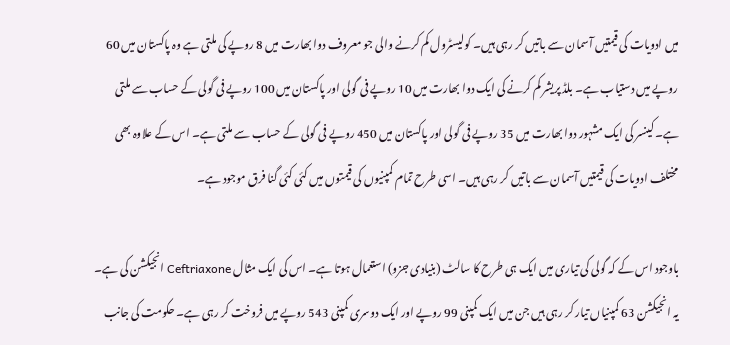میں ادویات کی قیمتیں آسمان سے باتیں کر رہی ہیں۔ کولیسٹرول کم کرنے والی جو معروف دوا بھارت میں 8 روپے کی ملتی ہے وہ پاکستان میں 60 روپے میں دستیاب ہے۔ بلڈ پریشر کم کرنے کی ایک دوا بھارت میں 10 روپے فی گولی اور پاکستان میں 100 روپے فی گولی کے حساب سے ملتی ہے۔ کینسر کی ایک مشہور دوا بھارت میں 35 روپے فی گولی اور پاکستان میں 450 روپے فی گولی کے حساب سے ملتی ہے۔ اس کے علاوہ بھی مختلف ادویات کی قیمتیں آسمان سے باتیں کر رہی ہیں۔ اسی طرح تمام کمپنیوں کی قیمتوں میں کئی کئی گنا فرق موجود ہے۔

باوجود اس کے کہ گولی کی تیاری میں ایک ہی طرح کا سالٹ (بنیادی جزو) استعمال ہوتا ہے۔ اس کی ایک مثال Ceftriaxone انجیکشن کی ہے۔ یہ انجیکشن 63 کمپنیاں تیار کر رہی ہیں جن میں ایک کمپنی 99 روپے اور ایک دوسری کمپنی 543 روپے میں فروخت کر رہی ہے۔ حکومت کی جانب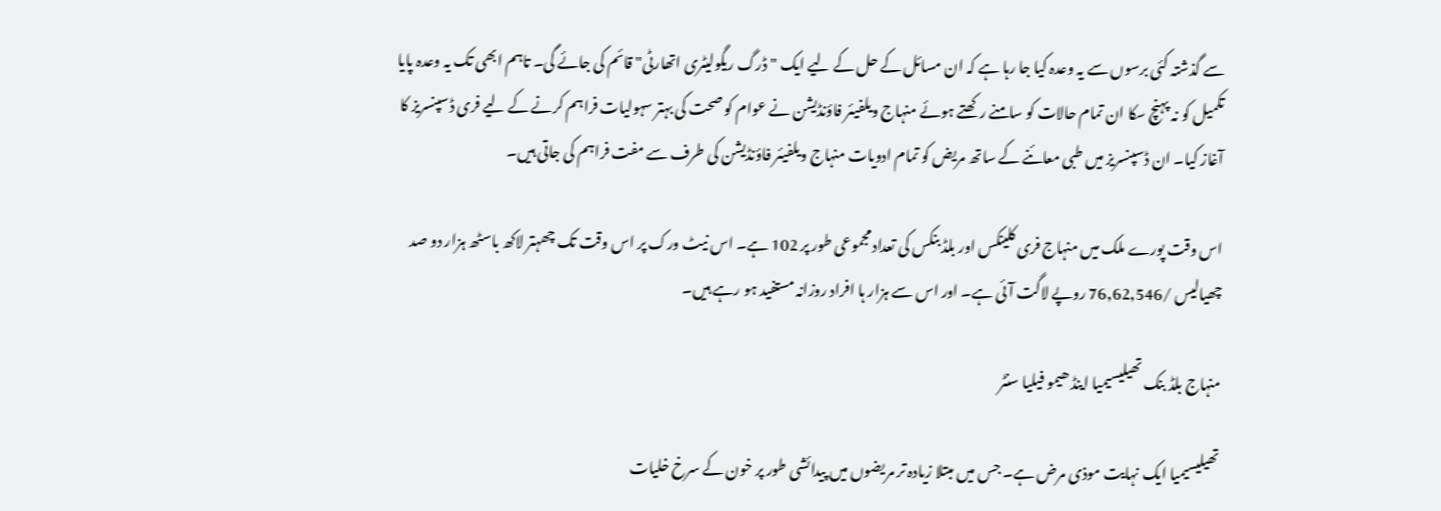سے گذشتہ کئی برسوں سے یہ وعدہ کیا جا رہا ہے کہ ان مسائل کے حل کے لیے ایک "ڈرگ ریگولیٹری اتھارٹی" قائم کی جائے گی۔ تاہم ابھی تک یہ وعدہ پایا تکمیل کو نہ پہنچ سکا ان تمام حالات کو سامنے رکھتے ہوئے منہاج ویلفیئر فاؤنڈیشن نے عوام کو صحت کی بہتر سہولیات فراہم کرنے کے لیے فری ڈسپنسریز کا آغاز کیا۔ ان ڈسپنسریز میں طبی معائنے کے ساتھ مریض کو تمام ادویات منہاج ویلفیئر فاؤنڈیشن کی طرف سے مفت فراہم کی جاتی ہیں۔

اس وقت پورے ملک میں منہاج فری کلینکس اور بلڈ بنکس کی تعداد مجموعی طور پر 102 ہے۔ اس نیٹ ورک پر اس وقت تک چھہتر لاکھ باسٹھ ہزار دو صد چھیالیس /76,62,546 روپے لاگت آئی ہے۔ اور اس سے ہزار ہا افراد روزانہ مستفید ہو رہے ہیں۔

منہاج بلڈ بنک تھیلیسیمیا اینڈ ھیمو فیلیا سنٹر

تھیلیسیمیا ایک نہایت موذی مرض ہے۔ جس میں مبتلا زیادہ تر مریضوں میں پیدائشی طور پر خون کے سرخ خلیات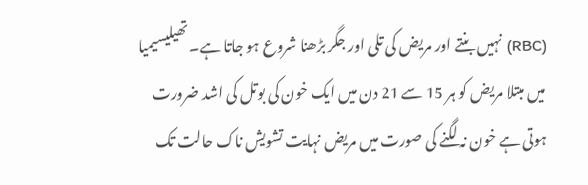(RBC) نہیں بنتے اور مریض کی تلی اور جگر بڑھنا شروع ہو جاتا ہے۔ تھیلیسیمیا میں مبتلا مریض کو ہر 15 سے 21 دن میں ایک خون کی بوتل کی اشد ضرورت ہوتی ہے خون نہ لگنے کی صورت میں مریض نہایت تشویش ناک حالت تک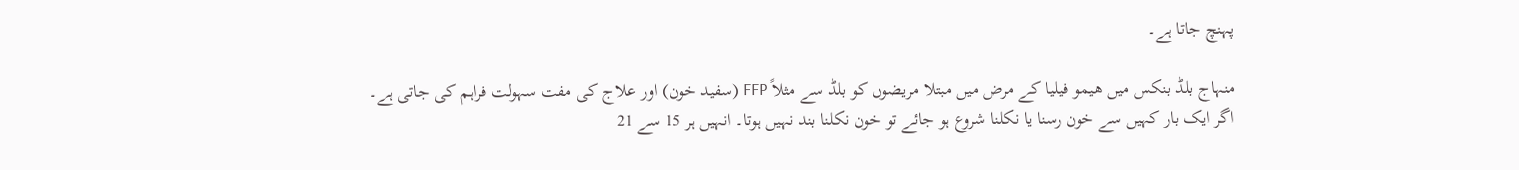پہنچ جاتا ہے۔

منہاج بلڈ بنکس میں ھیمو فیلیا کے مرض میں مبتلا مریضوں کو بلڈ سے مثلاً FFP (سفید خون) اور علاج کی مفت سہولت فراہم کی جاتی ہے۔ اگر ایک بار کہیں سے خون رسنا یا نکلنا شروع ہو جائے تو خون نکلنا بند نہیں ہوتا۔ انہیں ہر 15 سے 21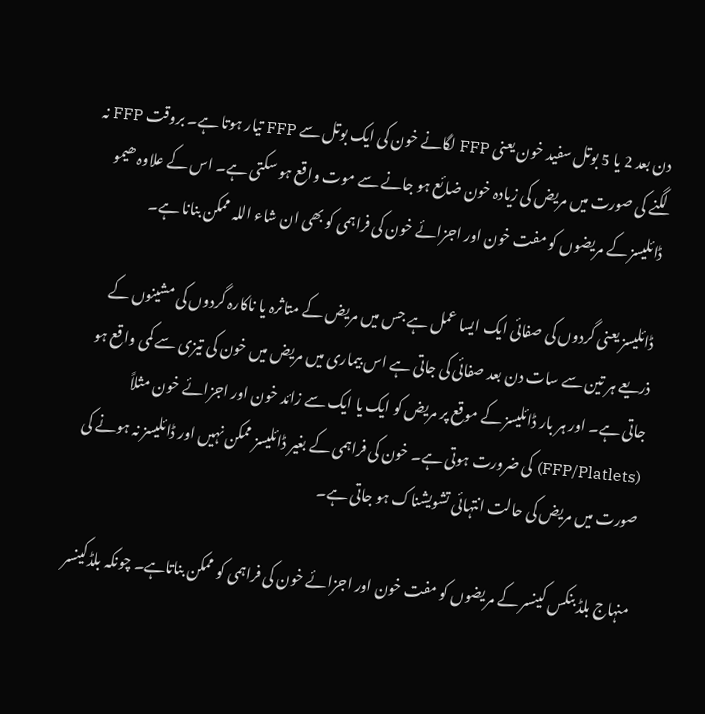دن بعد 2 یا 5 بوتل سفید خون یعنی FFP لگانے خون کی ایک بوتل سے FFP تیار ہوتا ہے۔ بروقت FFP نہ لگنے کی صورت میں مریض کی زیادہ خون ضائع ہو جانے سے موت واقع ہو سکتی ہے۔ اس کے علاوہ ھیمو ڈائلیسز کے مریضوں کو مفت خون اور اجزائے خون کی فراہمی کو بھی ان شاء اللہ ممکن بنانا ہے۔

ڈائلیسز یعنی گردوں کی صفائی ایک ایسا عمل ہے جس میں مریض کے متاثرہ یا ناکارہ گردوں کی مشینوں کے ذریعے ہر تین سے سات دن بعد صفائی کی جاتی ہے اس بیماری میں مریض میں خون کی تیزی سے کمی واقع ہو جاتی ہے۔ اور ہر بار ڈائلیسز کے موقع پر مریض کو ایک یا ایک سے زائد خون اور اجزائے خون مثلاً (FFP/Platlets) کی ضرورت ہوتی ہے۔ خون کی فراہمی کے بغیر ڈائلیسز ممکن نہیں اور ڈائلیسز نہ ہونے کی صورت میں مریض کی حالت انتہائی تشویشناک ہو جاتی ہے۔

منہاج بلڈ بنکس کینسر کے مریضوں کو مفت خون اور اجزائے خون کی فراہمی کو ممکن بناتاہے۔ چونکہ بلڈکینسر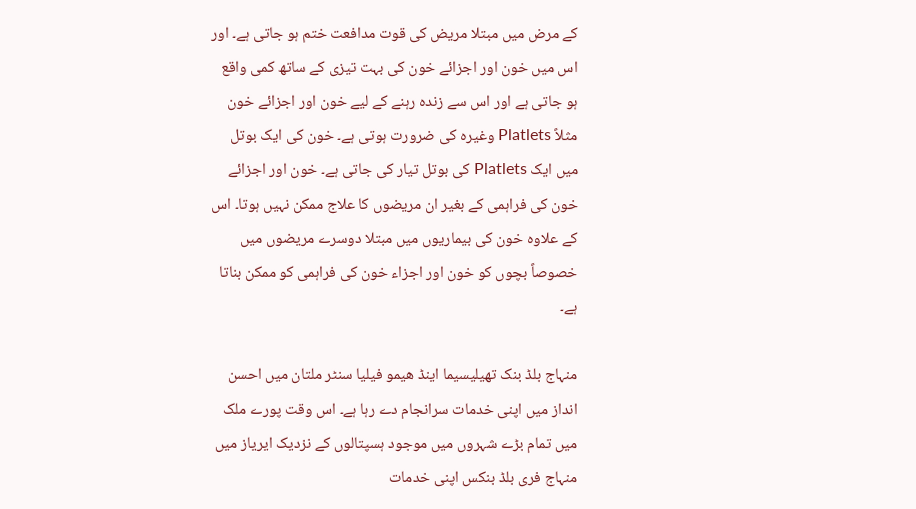کے مرض میں مبتلا مریض کی قوت مدافعت ختم ہو جاتی ہے۔ اور اس میں خون اور اجزائے خون کی بہت تیزی کے ساتھ کمی واقع ہو جاتی ہے اور اس سے زندہ رہنے کے لیے خون اور اجزائے خون مثلاً Platlets وغیرہ کی ضرورت ہوتی ہے۔ خون کی ایک بوتل میں ایک Platlets کی بوتل تیار کی جاتی ہے۔ خون اور اجزائے خون کی فراہمی کے بغیر ان مریضوں کا علاج ممکن نہیں ہوتا۔ اس کے علاوہ خون کی بیماریوں میں مبتلا دوسرے مریضوں میں خصوصاً بچوں کو خون اور اجزاء خون کی فراہمی کو ممکن بناتا ہے۔

منہاج بلڈ بنک تھیلیسیما اینڈ ھیمو فیلیا سنٹر ملتان میں احسن انداز میں اپنی خدمات سرانجام دے رہا ہے۔ اس وقت پورے ملک میں تمام بڑے شہروں میں موجود ہسپتالوں کے نزدیک ایریاز میں منہاج فری بلڈ بنکس اپنی خدمات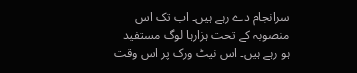سرانجام دے رہے ہیں۔ اب تک اس منصوبہ کے تحت ہزارہا لوگ مستفید ہو رہے ہیں۔ اس نیٹ ورک پر اس وقت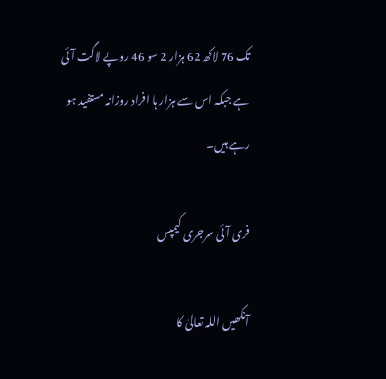تک 76 لاکھ 62 ہزار 2 سو 46 روپے لاگت آئی ہے جبکہ اس سے ہزار ہا افراد روزانہ مستفید ہو رہے ہیں۔

فری آئی سرجری کیمپس

آنکھیں اللہ تعالیٰ کا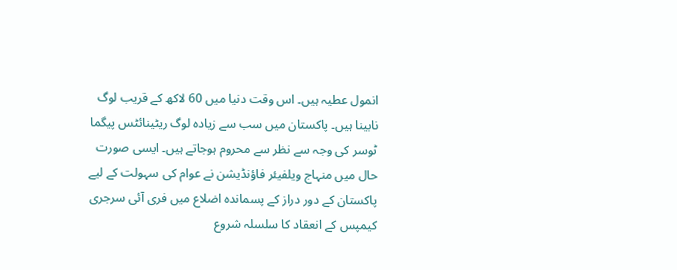انمول عطیہ ہیں۔ اس وقت دنیا میں 60 لاکھ کے قریب لوگ نابینا ہیں۔ پاکستان میں سب سے زیادہ لوگ ریٹینائٹس پیگما ٹوسر کی وجہ سے نظر سے محروم ہوجاتے ہیں۔ ایسی صورت حال میں منہاج ویلفیئر فاؤنڈیشن نے عوام کی سہولت کے لیے پاکستان کے دور دراز کے پسماندہ اضلاع میں فری آئی سرجری کیمپس کے انعقاد کا سلسلہ شروع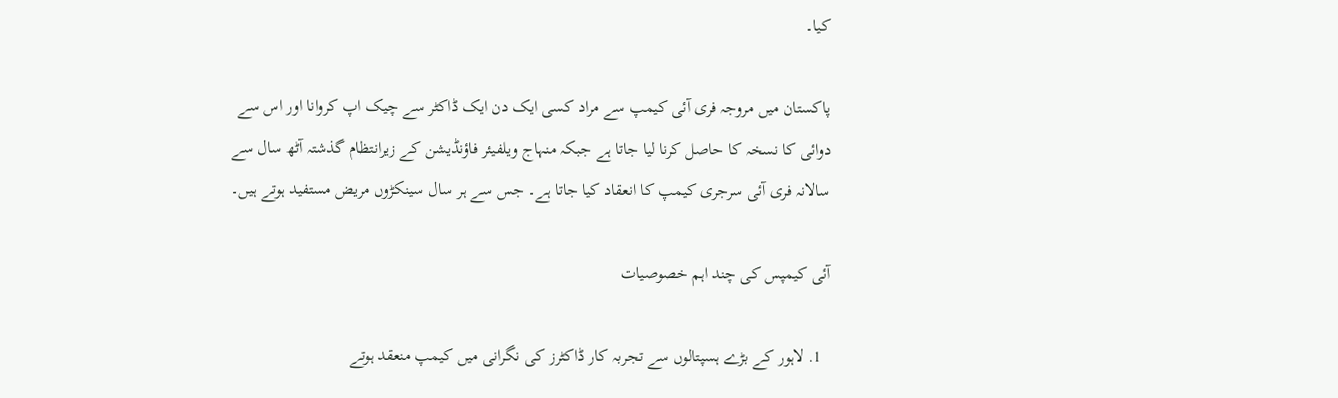کیا۔

پاکستان میں مروجہ فری آئی کیمپ سے مراد کسی ایک دن ایک ڈاکٹر سے چیک اپ کروانا اور اس سے دوائی کا نسخہ کا حاصل کرنا لیا جاتا ہے جبکہ منہاج ویلفیئر فاؤنڈیشن کے زیرانتظام گذشتہ آٹھ سال سے سالانہ فری آئی سرجری کیمپ کا انعقاد کیا جاتا ہے۔ جس سے ہر سال سینکڑوں مریض مستفید ہوتے ہیں۔

آئی کیمپس کی چند اہم خصوصیات

  1. لاہور کے بڑے ہسپتالوں سے تجربہ کار ڈاکٹرز کی نگرانی میں کیمپ منعقد ہوتے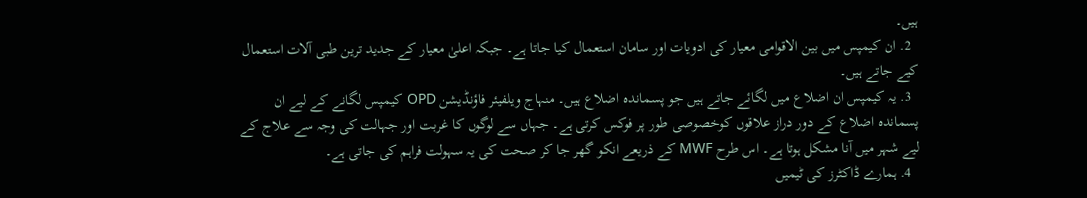ہیں۔
  2. ان کیمپس میں بین الاقوامی معیار کی ادویات اور سامان استعمال کیا جاتا ہے۔ جبکہ اعلیٰ معیار کے جدید ترین طبی آلات استعمال کیے جاتے ہیں۔
  3. یہ کیمپس ان اضلاع میں لگائے جاتے ہیں جو پسماندہ اضلاع ہیں۔ منہاج ویلفیئر فاؤنڈیشن OPD کیمپس لگانے کے لیے ان پسماندہ اضلاع کے دور دراز علاقوں کوخصوصی طور پر فوکس کرتی ہے۔ جہاں سے لوگوں کا غربت اور جہالت کی وجہ سے علاج کے لیے شہر میں آنا مشکل ہوتا ہے۔ اس طرح MWF کے ذریعے انکو گھر جا کر صحت کی یہ سہولت فراہم کی جاتی ہے۔
  4. ہمارے ڈاکٹرز کی ٹیمیں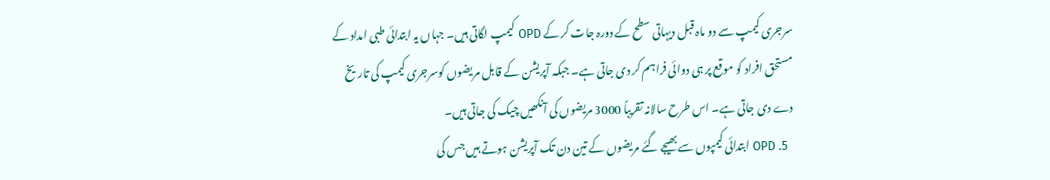سرجری کیمپ سے دو ماہ قبل دیہاتی سطح کے دورہ جات کر کے OPD کیمپ لگاتی ہیں۔ جہاں یہ ابتدائی طبی امداد کے مستحق افراد کو موقع پر ہی دوائی فراہم کر دی جاتی ہے۔ جبکہ آپریشن کے قابل مریضوں کوسرجری کیمپ کی تاریخ دے دی جاتی ہے۔ اس طرح سالانہ تقریباً 3000 مریضوں کی آنکھیں چیک کی جاتی ہیں۔
  5. OPD ابتدائی کیمپوں سے بھیجے گئے مریضوں کے تین دن تک آپریشن ہوتے ہیں جس کی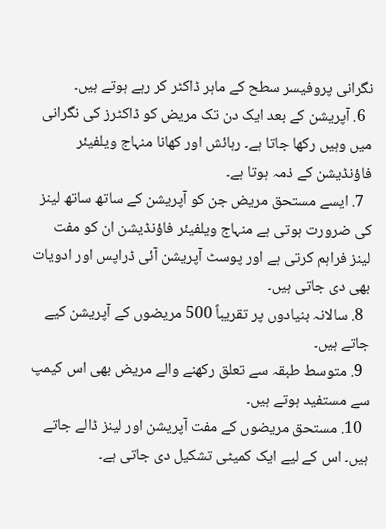نگرانی پروفیسر سطح کے ماہر ڈاکٹر کر رہے ہوتے ہیں۔
  6. آپریشن کے بعد ایک دن تک مریض کو ڈاکٹرز کی نگرانی میں وہیں رکھا جاتا ہے۔ رہائش اور کھانا منہاج ویلفیئر فاؤنڈیشن کے ذمہ ہوتا ہے۔
  7. ایسے مستحق مریض جن کو آپریشن کے ساتھ ساتھ لینز کی ضرورت ہوتی ہے منہاج ویلفیئر فاؤنڈیشن ان کو مفت لینز فراہم کرتی ہے اور پوسٹ آپریشن آئی ڈراپس اور ادویات بھی دی جاتی ہیں۔
  8. سالانہ بنیادوں پر تقریباً 500 مریضوں کے آپریشن کیے جاتے ہیں۔
  9. متوسط طبقہ سے تعلق رکھنے والے مریض بھی اس کیمپ سے مستفید ہوتے ہیں۔
  10. مستحق مریضوں کے مفت آپریشن اور لینز ڈالے جاتے ہیں۔ اس کے لیے ایک کمیٹی تشکیل دی جاتی ہے۔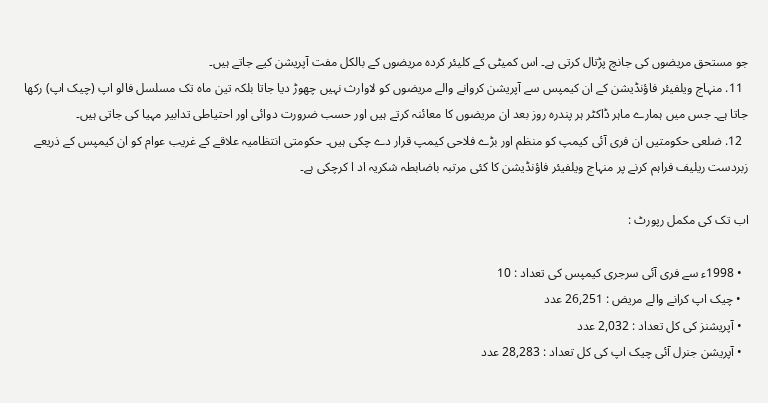جو مستحق مریضوں کی جانچ پڑتال کرتی ہے۔ اس کمیٹی کے کلیئر کردہ مریضوں کے بالکل مفت آپریشن کیے جاتے ہیں۔
  11. منہاج ویلفیئر فاؤنڈیشن کے ان کیمپس سے آپریشن کروانے والے مریضوں کو لاوارث نہیں چھوڑ دیا جاتا بلکہ تین ماہ تک مسلسل فالو اپ (چیک اپ) رکھا جاتا ہے۔ جس میں ہمارے ماہر ڈاکٹر ہر پندرہ روز بعد ان مریضوں کا معائنہ کرتے ہیں اور حسب ضرورت دوائی اور احتیاطی تدابیر مہیا کی جاتی ہیں۔
  12. ضلعی حکومتیں ان فری آئی کیمپ کو منظم اور بڑے فلاحی کیمپ قرار دے چکی ہیں۔ حکومتی انتظامیہ علاقے کے غریب عوام کو ان کیمپس کے ذریعے زبردست ریلیف فراہم کرنے پر منہاج ویلفیئر فاؤنڈیشن کا کئی مرتبہ باضابطہ شکریہ اد ا کرچکی ہے۔

اب تک کی مکمل رپورٹ :

  • 1998ء سے فری آئی سرجری کیمپس کی تعداد : 10
  • چیک اپ کرانے والے مریض : 26,251 عدد
  • آپریشنز کی کل تعداد : 2,032 عدد
  • آپریشن جنرل آئی چیک اپ کی کل تعداد : 28,283 عدد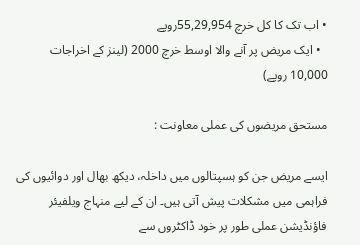• اب تک کا کل خرچ 55,29,954روپے
  • ایک مریض پر آنے والا اوسط خرچ 2000 (لینز کے اخراجات 10,000 روپے)

مستحق مریضوں کی عملی معاونت :

ایسے مریض جن کو ہسپتالوں میں داخلہ، دیکھ بھال اور دوائیوں کی فراہمی میں مشکلات پیش آتی ہیں۔ ان کے لیے منہاج ویلفیئر فاؤنڈیشن عملی طور پر خود ڈاکٹروں سے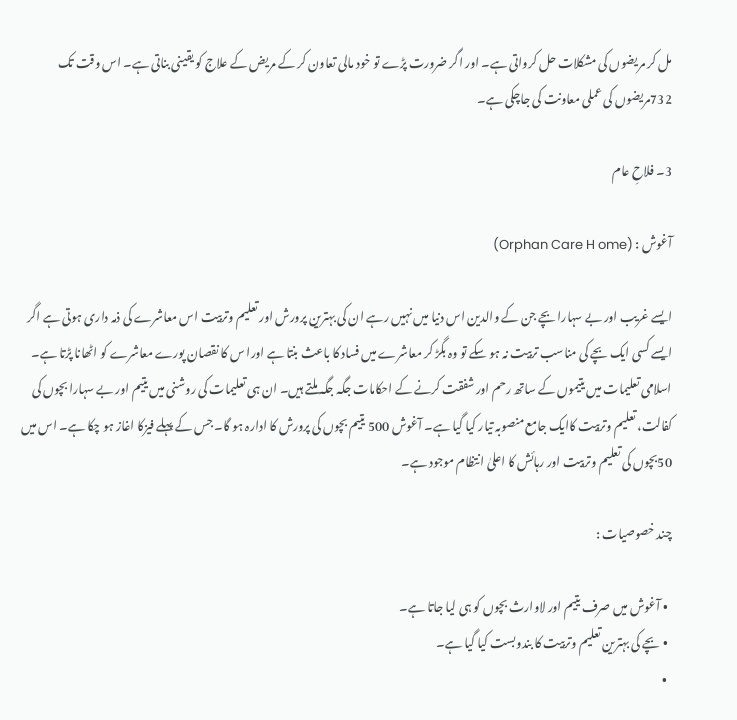مل کر مریضوں کی مشکلات حل کرواتی ہے۔ اور اگر ضرورت پڑے تو خود مالی تعاون کر کے مریض کے علاج کو یقینی بناتی ہے۔ اس وقت تک 732مریضوں کی عملی معاونت کی جاچکی ہے۔

3۔ فلاحِ عام

آغوش : (Orphan Care H ome)

ایسے غریب اور بے سہارا بچے جن کے والدین اس دنیا میں نہیں رہے ان کی بہترین پرورش اور تعلیم وتربیت اس معاشرے کی ذمہ داری ہوتی ہے اگر ایسے کسی ایک بچے کی مناسب تربیت نہ ہو سکے تو وہ بگڑ کر معاشرے میں فساد کا باعث بنتا ہے اورا س کا نقصان پورے معاشرے کو اٹھانا پڑتا ہے۔ اسلامی تعلیمات میں یتیموں کے ساتھ رحم اور شفقت کرنے کے احکامات جگہ جگہ ملتے ہیں۔ ان ہی تعلیمات کی روشنی میں یتیم اور بے سہارا بچوں کی کفالت، تعلیم وتربیت کاایک جامع منصوبہ تیار کیا گیا ہے۔ آغوش 500 یتیم بچوں کی پرورش کا ادارہ ہو گا۔ جس کے پہلے فیزکا اغاز ہو چکا ہے۔ اس میں 50بچوں کی تعلیم وتربیت اور رہائش کا اعلیٰ انتظام موجود ہے۔

چند خصوصیات :

  • آغوش میں صرف یتیم اور لاوارث بچوں کو ہی لیا جاتا ہے۔
  • بچے کی بہترین تعلیم وتربیت کا بندوبست کیا گیا ہے۔
  •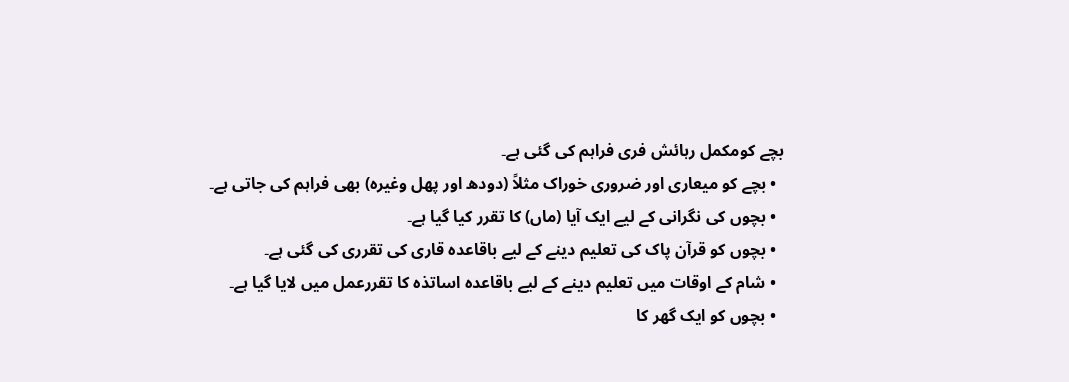بچے کومکمل رہائش فری فراہم کی گئی ہے۔
  • بچے کو میعاری اور ضروری خوراک مثلاً (دودھ اور پھل وغیرہ) بھی فراہم کی جاتی ہے۔
  • بچوں کی نگرانی کے لیے ایک آیا (ماں) کا تقرر کیا گیا ہے۔
  • بچوں کو قرآن پاک کی تعلیم دینے کے لیے باقاعدہ قاری کی تقرری کی گئی ہے۔
  • شام کے اوقات میں تعلیم دینے کے لیے باقاعدہ اساتذہ کا تقررعمل میں لایا گیا ہے۔
  • بچوں کو ایک گھر کا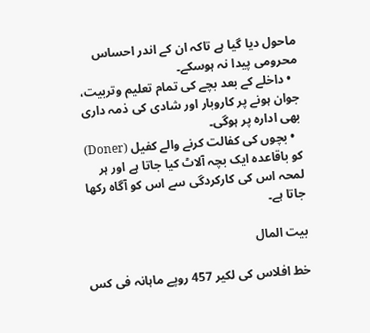ماحول دیا گیا ہے تاکہ ان کے اندر احساس محرومی پیدا نہ ہوسکے۔
  • داخلے کے بعد بچے کی تمام تعلیم وتربیت، جوان ہونے پر کاروبار اور شادی کی ذمہ داری بھی ادارہ پر ہوگی۔
  • بچوں کی کفالت کرنے والے کفیل (Doner) کو باقاعدہ ایک بچہ آلاٹ کیا جاتا ہے اور ہر لمحہ اس کی کارکردگی سے اس کو آگاہ رکھا جاتا ہے۔

بیت المال

خط افلاس کی لکیر 457 روپے ماہانہ فی کس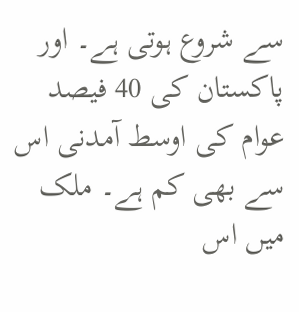سے شروع ہوتی ہے۔ اور پاکستان کی 40 فیصد عوام کی اوسط آمدنی اس سے بھی کم ہے۔ ملک میں اس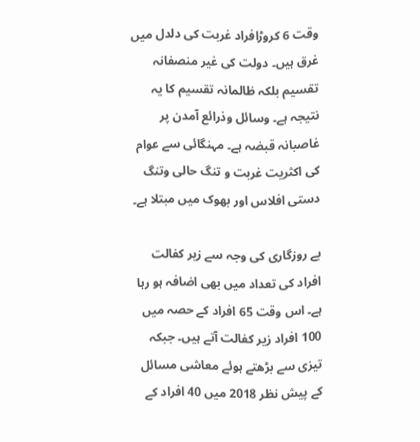وقت 6 کروڑافراد غربت کی دلدل میں غرق ہیں۔ دولت کی غیر منصفانہ تقسیم بلکہ ظالمانہ تقسیم کا یہ نتیجہ ہے۔ وسائل وذرائع آمدن پر غاصبانہ قبضہ ہے۔ مہنگائی سے عوام کی اکثریت غربت و تنگ حالی وتنگ دستی افلاس اور بھوک میں مبتلا ہے۔

بے روزگاری کی وجہ سے زیر کفالت افراد کی تعداد میں بھی اضافہ ہو رہا ہے۔ اس وقت 65 افراد کے حصہ میں 100 افراد زیر کفالت آتے ہیں۔ جبکہ تیزی سے بڑھتے ہوئے معاشی مسائل کے پیش نظر 2018 میں 40 افراد کے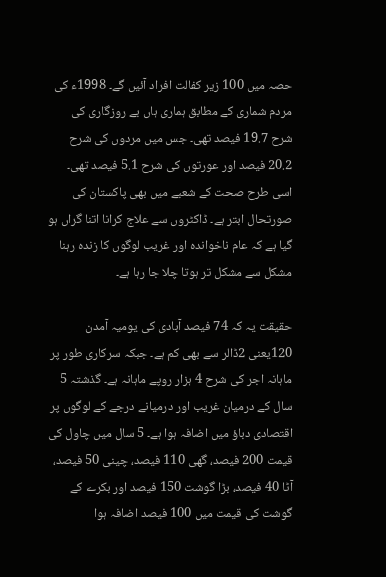حصہ میں 100 زیر کفالت افراد آئیں گے۔ 1998ء کی مردم شماری کے مطابق ہماری ہاں بے روزگاری کی شرح 19.7 فیصد تھی۔ جس میں مردوں کی شرح 20.2 فیصد اور عورتوں کی شرح 5.1 فیصد تھی۔ اسی طرح صحت کے شعبے میں بھی پاکستان کی صورتحال ابتر ہے۔ ڈاکٹروں سے علاج کرانا اتنا گراں ہو گیا ہے کہ عام ناخواندہ اور غریب لوگوں کا زندہ رہنا مشکل سے مشکل تر ہوتا چلا جا رہا ہے۔

حقیقت یہ کہ 74 فیصد آبادی کی یومیہ آمدن 120یعنی 2ڈالر سے بھی کم ہے۔ جبکہ سرکاری طور پر ماہانہ اجر کی شرح 4 ہزار روپے ماہانہ ہے۔ گذشتہ 5 سال کے درمیان غریب اور درمیانے درجے کے لوگوں پر اقتصادی دباؤ میں اضافہ ہوا ہے۔ 5 سال میں چاول کی قیمت 200 فیصد، گھی 110 فیصد، چینی 50 فیصد، آٹا 40 فیصد، بڑا گوشت 150 فیصد اور بکرے کے گوشت کی قیمت میں 100 فیصد اضافہ ہوا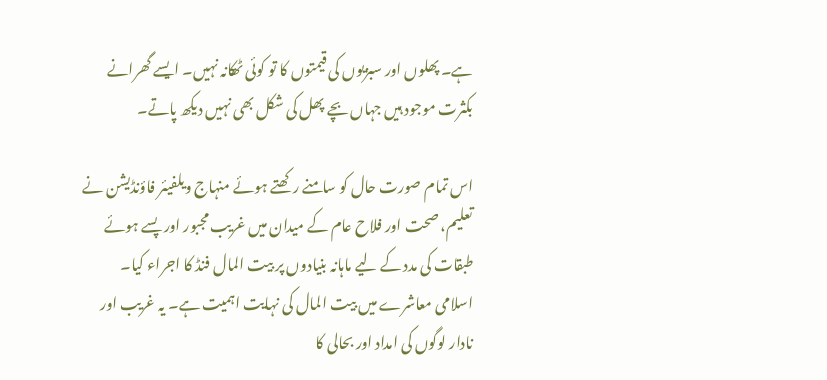ہے۔ پھلوں اور سبزیوں کی قیمتوں کا تو کوئی ٹھکانہ نہیں۔ ایسے گھرانے بکثرت موجود ہیں جہاں بچے پھل کی شکل بھی نہیں دیکھ پاتے۔

اس تمام صورت حال کو سامنے رکھتے ہوئے منہاج ویلفیئر فاؤنڈیشن نے تعلیم، صحت اور فلاح عام کے میدان میں غریب مجبور اور پسے ہوئے طبقات کی مدد کے لیے ماہانہ بنیادوں پر بیت المال فنڈ کا اجراء کیا۔ اسلامی معاشرے میں بیت المال کی نہایت اہمیت ہے۔ یہ غریب اور نادار لوگوں کی امداد اور بحالی کا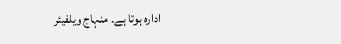ادارہ ہوتا ہے۔ منہاج ویلفیئر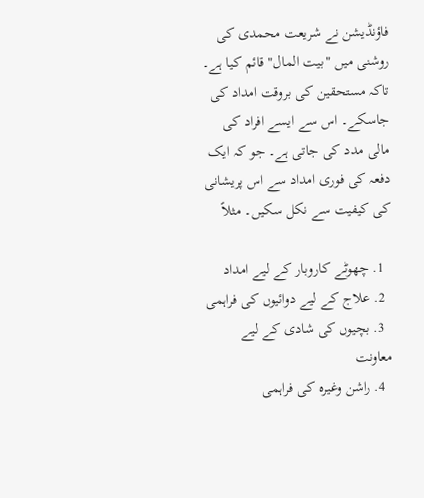فاؤنڈیشن نے شریعت محمدی کی روشنی میں "بیت المال" قائم کیا ہے۔ تاکہ مستحقین کی بروقت امداد کی جاسکے۔ اس سے ایسے افراد کی مالی مدد کی جاتی ہے۔ جو کہ ایک دفعہ کی فوری امداد سے اس پریشانی کی کیفیت سے نکل سکیں۔ مثلاً

  1. چھوٹے کاروبار کے لیے امداد
  2. علاج کے لیے دوائیوں کی فراہمی
  3. بچیوں کی شادی کے لیے معاونت
  4. راشن وغیرہ کی فراہمی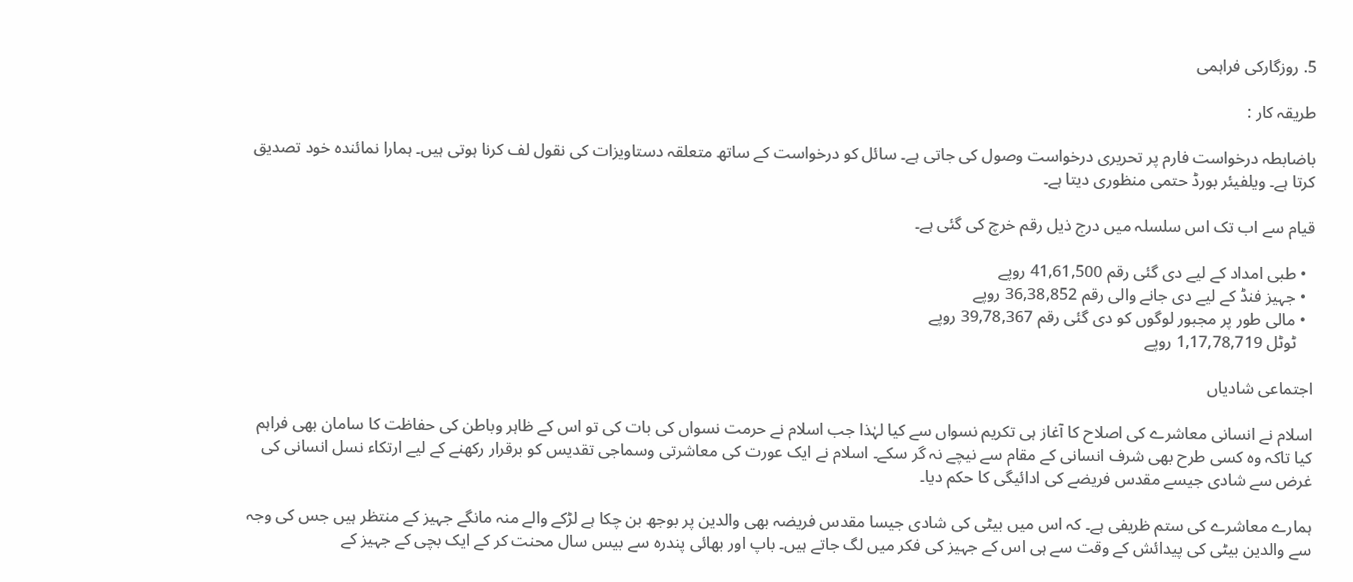5. روزگارکی فراہمی

طریقہ کار :

باضابطہ درخواست فارم پر تحریری درخواست وصول کی جاتی ہے۔ سائل کو درخواست کے ساتھ متعلقہ دستاویزات کی نقول لف کرنا ہوتی ہیں۔ ہمارا نمائندہ خود تصدیق کرتا ہے۔ ویلفیئر بورڈ حتمی منظوری دیتا ہے۔

قیام سے اب تک اس سلسلہ میں درج ذیل رقم خرچ کی گئی ہے۔

  • طبی امداد کے لیے دی گئی رقم 41,61,500 روپے
  • جہیز فنڈ کے لیے دی جانے والی رقم 36,38,852 روپے
  • مالی طور پر مجبور لوگوں کو دی گئی رقم 39,78,367 روپے
    ٹوٹل 1,17,78,719 روپے

اجتماعی شادیاں

اسلام نے انسانی معاشرے کی اصلاح کا آغاز ہی تکریم نسواں سے کیا لہٰذا جب اسلام نے حرمت نسواں کی بات کی تو اس کے ظاہر وباطن کی حفاظت کا سامان بھی فراہم کیا تاکہ وہ کسی طرح بھی شرف انسانی کے مقام سے نیچے نہ گر سکے۔ اسلام نے ایک عورت کی معاشرتی وسماجی تقدیس کو برقرار رکھنے کے لیے ارتکاء نسل انسانی کی غرض سے شادی جیسے مقدس فریضے کی ادائیگی کا حکم دیا۔

ہمارے معاشرے کی ستم ظریفی ہے۔ کہ اس میں بیٹی کی شادی جیسا مقدس فریضہ بھی والدین پر بوجھ بن چکا ہے لڑکے والے منہ مانگے جہیز کے منتظر ہیں جس کی وجہ سے والدین بیٹی کی پیدائش کے وقت سے ہی اس کے جہیز کی فکر میں لگ جاتے ہیں۔ باپ اور بھائی پندرہ سے بیس سال محنت کر کے ایک بچی کے جہیز کے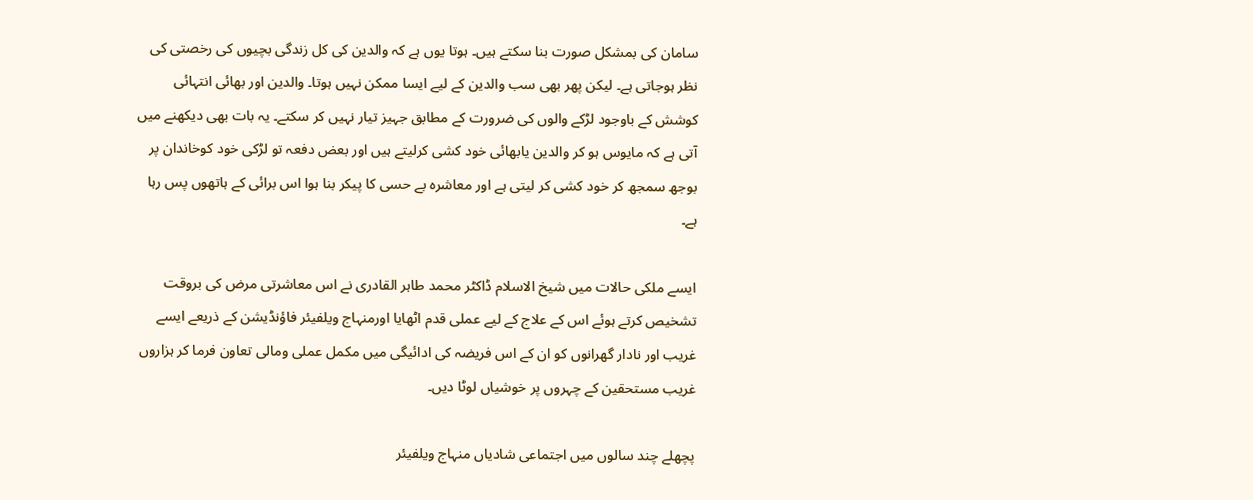سامان کی بمشکل صورت بنا سکتے ہیں۔ ہوتا یوں ہے کہ والدین کی کل زندگی بچیوں کی رخصتی کی نظر ہوجاتی ہے۔ لیکن پھر بھی سب والدین کے لیے ایسا ممکن نہیں ہوتا۔ والدین اور بھائی انتہائی کوشش کے باوجود لڑکے والوں کی ضرورت کے مطابق جہیز تیار نہیں کر سکتے۔ یہ بات بھی دیکھنے میں آتی ہے کہ مایوس ہو کر والدین یابھائی خود کشی کرلیتے ہیں اور بعض دفعہ تو لڑکی خود کوخاندان پر بوجھ سمجھ کر خود کشی کر لیتی ہے اور معاشرہ بے حسی کا پیکر بنا ہوا اس برائی کے ہاتھوں پس رہا ہے۔

ایسے ملکی حالات میں شیخ الاسلام ڈاکٹر محمد طاہر القادری نے اس معاشرتی مرض کی بروقت تشخیص کرتے ہوئے اس کے علاج کے لیے عملی قدم اٹھایا اورمنہاج ویلفیئر فاؤنڈیشن کے ذریعے ایسے غریب اور نادار گھرانوں کو ان کے اس فریضہ کی ادائیگی میں مکمل عملی ومالی تعاون فرما کر ہزاروں غریب مستحقین کے چہروں پر خوشیاں لوٹا دیں۔

پچھلے چند سالوں میں اجتماعی شادیاں منہاج ویلفیئر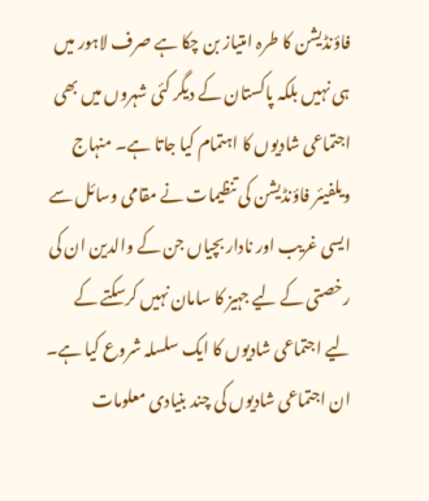فاؤنڈیشن کا طرہ امتیاز بن چکا ہے صرف لاہور میں ہی نہیں بلکہ پاکستان کے دیگر کئی شہروں میں بھی اجتماعی شادیوں کا اہتمام کیا جاتا ہے۔ منہاج ویلفیئر فاؤنڈیشن کی تنظیمات نے مقامی وسائل سے ایسی غریب اور نادار بچیاں جن کے والدین ان کی رخصتی کے لیے جہیز کا سامان نہیں کرسکتے کے لیے اجتماعی شادیوں کا ایک سلسلہ شروع کیا ہے۔ ان اجتماعی شادیوں کی چند بنیادی معلومات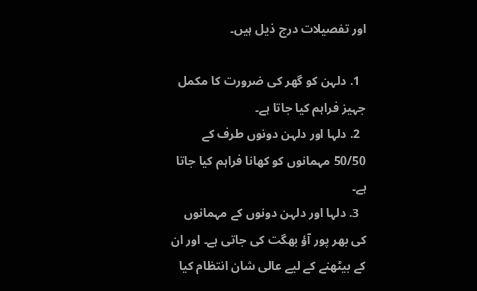اور تفصیلات درج ذیل ہیں۔

  1. دلہن کو گھر کی ضرورت کا مکمل جہیز فراہم کیا جاتا ہے۔
  2. دلہا اور دلہن دونوں طرف کے 50/50 مہمانوں کو کھانا فراہم کیا جاتا ہے۔
  3. دلہا اور دلہن دونوں کے مہمانوں کی بھر پور آؤ بھگت کی جاتی ہے۔ اور ان کے بیٹھنے کے لیے عالی شان انتظام کیا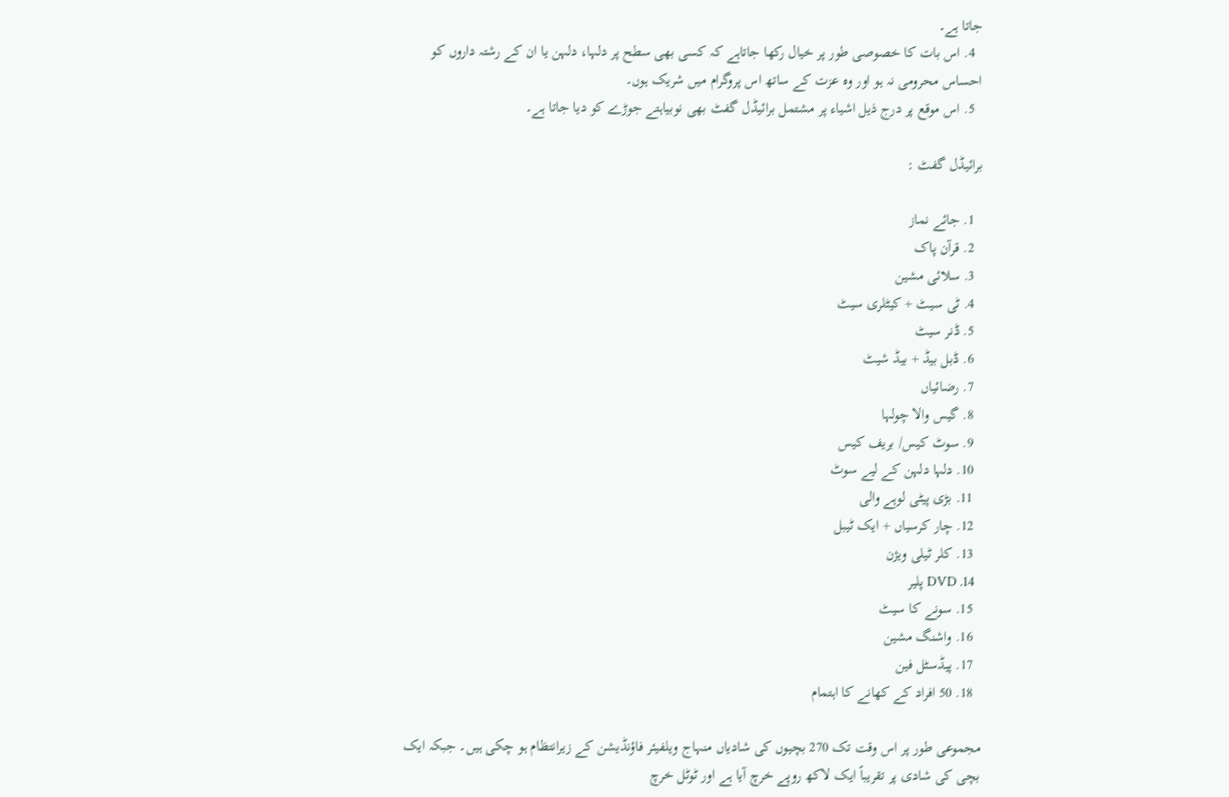جاتا ہے۔
  4. اس بات کا خصوصی طور پر خیال رکھا جاتاہے کہ کسی بھی سطح پر دلہا، دلہن یا ان کے رشتہ داروں کو احساس محرومی نہ ہو اور وہ عزت کے ساتھ اس پروگرام میں شریک ہوں۔
  5. اس موقع پر درج ذیل اشیاء پر مشتمل برائیڈل گفٹ بھی نوبیاہتے جوڑے کو دیا جاتا ہے۔

برائیڈل گفٹ :

  1. جائے نماز
  2. قرآن پاک
  3. سلائی مشین
  4. ٹی سیٹ + کیٹلری سیٹ
  5. ڈنر سیٹ
  6. ڈبل بیڈ + بیڈ شیٹ
  7. رضائیاں
  8. گیس والا چولہا
  9. سوٹ کیس/ بریف کیس
  10. دلہا دلہن کے لیے سوٹ
  11. بڑی پیٹی لوہے والی
  12. چار کرسیاں + ایک ٹیبل
  13. کلر ٹیلی ویژن
  14. DVD پلیر
  15. سونے کا سیٹ
  16. واشنگ مشین
  17. پیڈسٹل فین
  18. 50 افراد کے کھانے کا اہتمام

مجموعی طور پر اس وقت تک 270 بچیوں کی شادیاں منہاج ویلفیئر فاؤنڈیشن کے زیرانتظام ہو چکی ہیں۔ جبکہ ایک بچی کی شادی پر تقریباً ایک لاکھ روپے خرچ آیا ہے اور ٹوٹل خرچ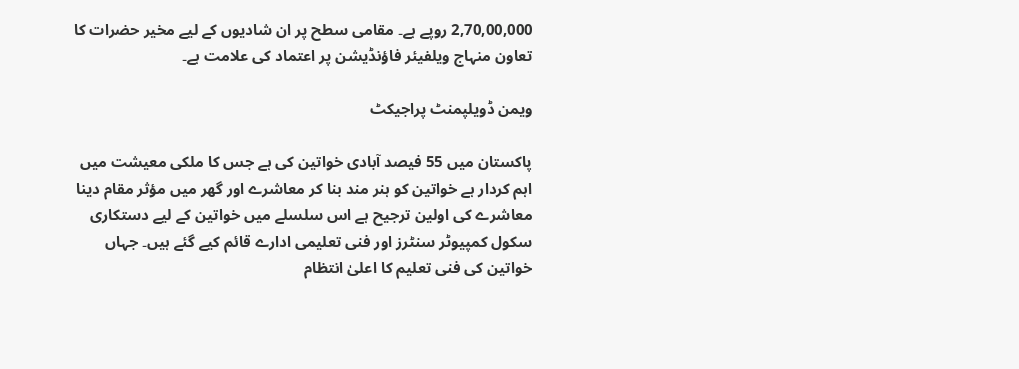2,70,00,000 روپے ہے۔ مقامی سطح پر ان شادیوں کے لیے مخیر حضرات کا تعاون منہاج ویلفیئر فاؤنڈیشن پر اعتماد کی علامت ہے۔

ویمن ڈویلپمنٹ پراجیکٹ

پاکستان میں 55 فیصد آبادی خواتین کی ہے جس کا ملکی معیشت میں اہم کردار ہے خواتین کو ہنر مند بنا کر معاشرے اور گھر میں مؤثر مقام دینا معاشرے کی اولین ترجیح ہے اس سلسلے میں خواتین کے لیے دستکاری سکول کمپیوٹر سنٹرز اور فنی تعلیمی ادارے قائم کیے گئے ہیں۔ جہاں خواتین کی فنی تعلیم کا اعلیٰ انتظام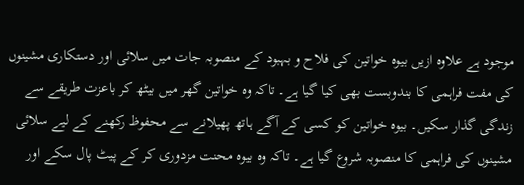موجود ہے علاوہ ازیں بیوہ خواتین کی فلاح و بہبود کے منصوبہ جات میں سلائی اور دستکاری مشینوں کی مفت فراہمی کا بندوبست بھی کیا گیا ہے۔ تاکہ وہ خواتین گھر میں بیٹھ کر باعزت طریقے سے زندگی گذار سکیں۔ بیوہ خواتین کو کسی کے آگے ہاتھ پھیلانے سے محفوظ رکھنے کے لیے سلائی مشینوں کی فراہمی کا منصوبہ شروع گیا ہے۔ تاکہ وہ بیوہ محنت مزدوری کر کے پیٹ پال سکے اور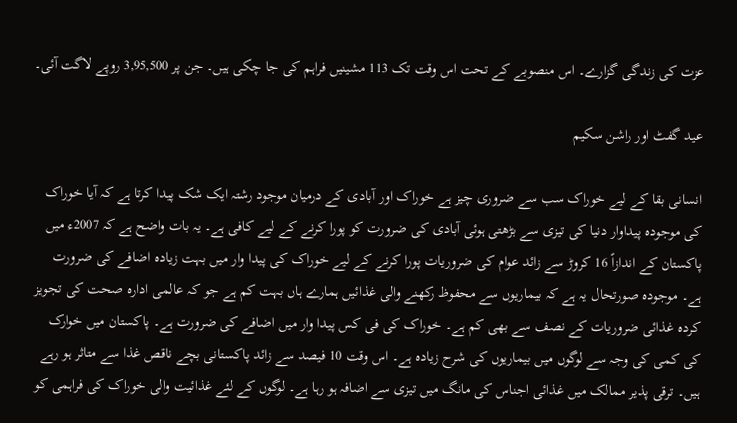عزت کی زندگی گزارے۔ اس منصوبے کے تحت اس وقت تک 113 مشینیں فراہم کی جا چکی ہیں۔ جن پر 3,95,500 روپے لاگت آئی۔

عید گفٹ اور راشن سکیم

انسانی بقا کے لیے خوراک سب سے ضروری چیز ہے خوراک اور آبادی کے درمیان موجود رشتہ ایک شک پیدا کرتا ہے کہ آیا خوراک کی موجودہ پیداوار دنیا کی تیزی سے بڑھتی ہوئی آبادی کی ضرورت کو پورا کرنے کے لیے کافی ہے۔ یہ بات واضح ہے کہ 2007ء میں پاکستان کے اندازاً 16 کروڑ سے زائد عوام کی ضروریات پورا کرنے کے لیے خوراک کی پیدا وار میں بہت زیادہ اضافے کی ضرورت ہے۔ موجودہ صورتحال یہ ہے کہ بیماریوں سے محفوظ رکھنے والی غذائیں ہمارے ہاں بہت کم ہے جو کہ عالمی ادارہ صحت کی تجویز کردہ غذائی ضروریات کے نصف سے بھی کم ہے۔ خوراک کی فی کس پیدا وار میں اضافے کی ضرورت ہے۔ پاکستان میں خوارک کی کمی کی وجہ سے لوگوں میں بیماریوں کی شرح زیادہ ہے۔ اس وقت 10 فیصد سے زائد پاکستانی بچے ناقص غذا سے متاثر ہو رہے ہیں۔ ترقی پذیر ممالک میں غذائی اجناس کی مانگ میں تیزی سے اضافہ ہو رہا ہے۔ لوگوں کے لئے غذائیت والی خوراک کی فراہمی کو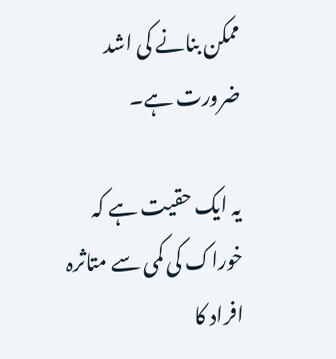ممکن بنانے کی اشد ضرورت ہے۔

یہ ایک حقیت ہے کہ خوراک کی کمی سے متاثرہ افراد کا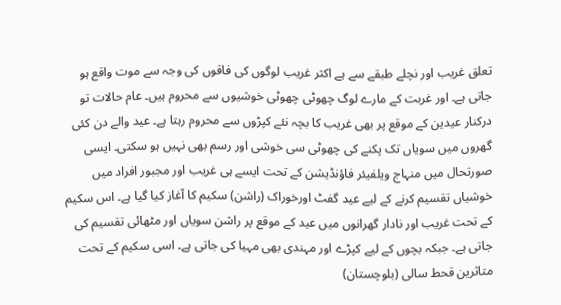تعلق غریب اور نچلے طبقے سے ہے اکثر غریب لوگوں کی فاقوں کی وجہ سے موت واقع ہو جاتی ہے۔ اور غربت کے مارے لوگ چھوٹی چھوٹی خوشیوں سے محروم ہیں۔ عام حالات تو درکنار عیدین کے موقع پر بھی غریب کا بچہ نئے کپڑوں سے محروم رہتا ہے۔ عید والے دن کئی گھروں میں سویاں تک پکنے کی چھوٹی سی خوشی اور رسم بھی نہیں ہو سکتی۔ ایسی صورتحال میں منہاج ویلفیئر فاؤنڈیشن کے تحت ایسے ہی غریب اور مجبور افراد میں خوشیاں تقسیم کرنے کے لیے عید گفٹ اورخوراک (راشن) سکیم کا آغاز کیا گیا ہے۔ اس سکیم کے تحت غریب اور نادار گھرانوں میں عید کے موقع پر راشن سویاں اور مٹھائی تقسیم کی جاتی ہے۔ جبکہ بچوں کے لیے کپڑے اور مہندی بھی مہیا کی جاتی ہے۔ اسی سکیم کے تحت متاثرین قحط سالی (بلوچستان)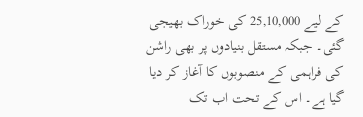کے لیے 25,10,000 کی خوراک بھیجی گئی۔ جبکہ مستقل بنیادوں پر بھی راشن کی فراہمی کے منصوبوں کا آغاز کر دیا گیا ہے۔ اس کے تحت اب تک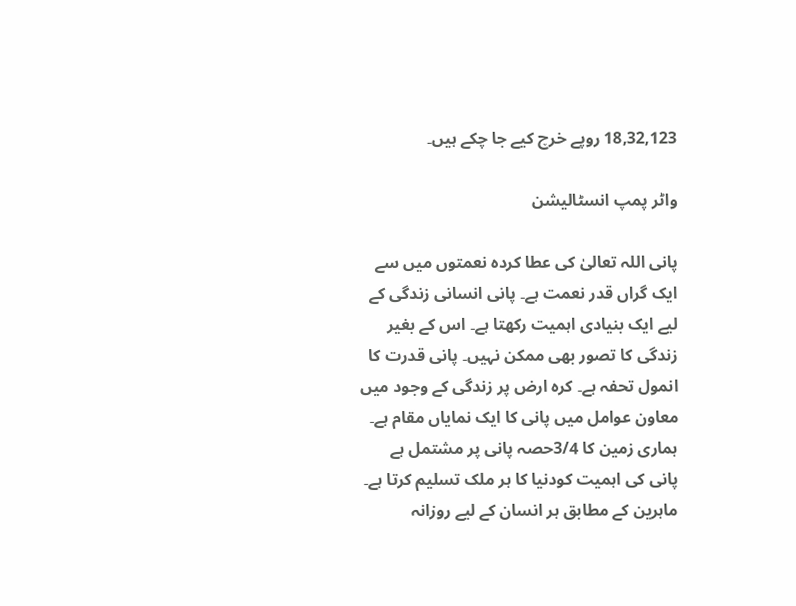18,32,123 روپے خرچ کیے جا چکے ہیں۔

واٹر پمپ انسٹالیشن

پانی اللہ تعالیٰ کی عطا کردہ نعمتوں میں سے ایک گراں قدر نعمت ہے۔ پانی انسانی زندگی کے لیے ایک بنیادی اہمیت رکھتا ہے۔ اس کے بغیر زندگی کا تصور بھی ممکن نہیں۔ پانی قدرت کا انمول تحفہ ہے۔ کرہ ارض پر زندگی کے وجود میں معاون عوامل میں پانی کا ایک نمایاں مقام ہے۔ ہماری زمین کا 3/4حصہ پانی پر مشتمل ہے پانی کی اہمیت کودنیا کا ہر ملک تسلیم کرتا ہے۔ ماہرین کے مطابق ہر انسان کے لیے روزانہ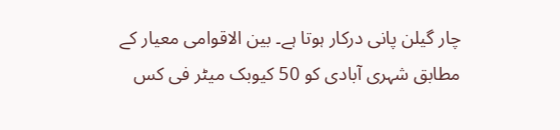چار گیلن پانی درکار ہوتا ہے۔ بین الاقوامی معیار کے مطابق شہری آبادی کو 50 کیوبک میٹر فی کس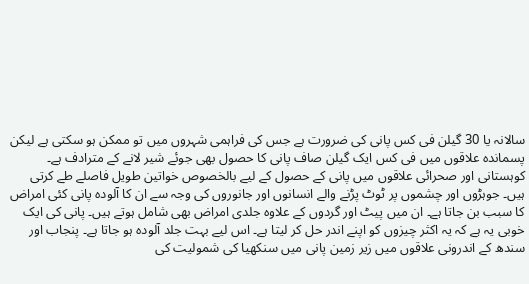سالانہ یا 30 گیلن فی کس پانی کی ضرورت ہے جس کی فراہمی شہروں میں تو ممکن ہو سکتی ہے لیکن پسماندہ علاقوں میں فی کس ایک گیلن صاف پانی کا حصول بھی جوئے شیر لانے کے مترادف ہے۔ کوہستانی اور صحرائی علاقوں میں پانی کے حصول کے لیے بالخصوص خواتین طویل فاصلے طے کرتی ہیں۔ جوہڑوں اور چشموں پر ٹوٹ پڑنے والے انسانوں اور جانوروں کی وجہ سے ان کا آلودہ پانی کئی امراض کا سبب بن جاتا ہے۔ ان میں پیٹ اور گردوں کے علاوہ جلدی امراض بھی شامل ہوتے ہیں۔ پانی کی ایک خوبی یہ ہے کہ یہ اکثر چیزوں کو اپنے اندر حل کر لیتا ہے۔ اس لیے بہت جلد آلودہ ہو جاتا ہے۔ پنجاب اور سندھ کے اندرونی علاقوں میں زیر زمین پانی میں سنکھیا کی شمولیت کی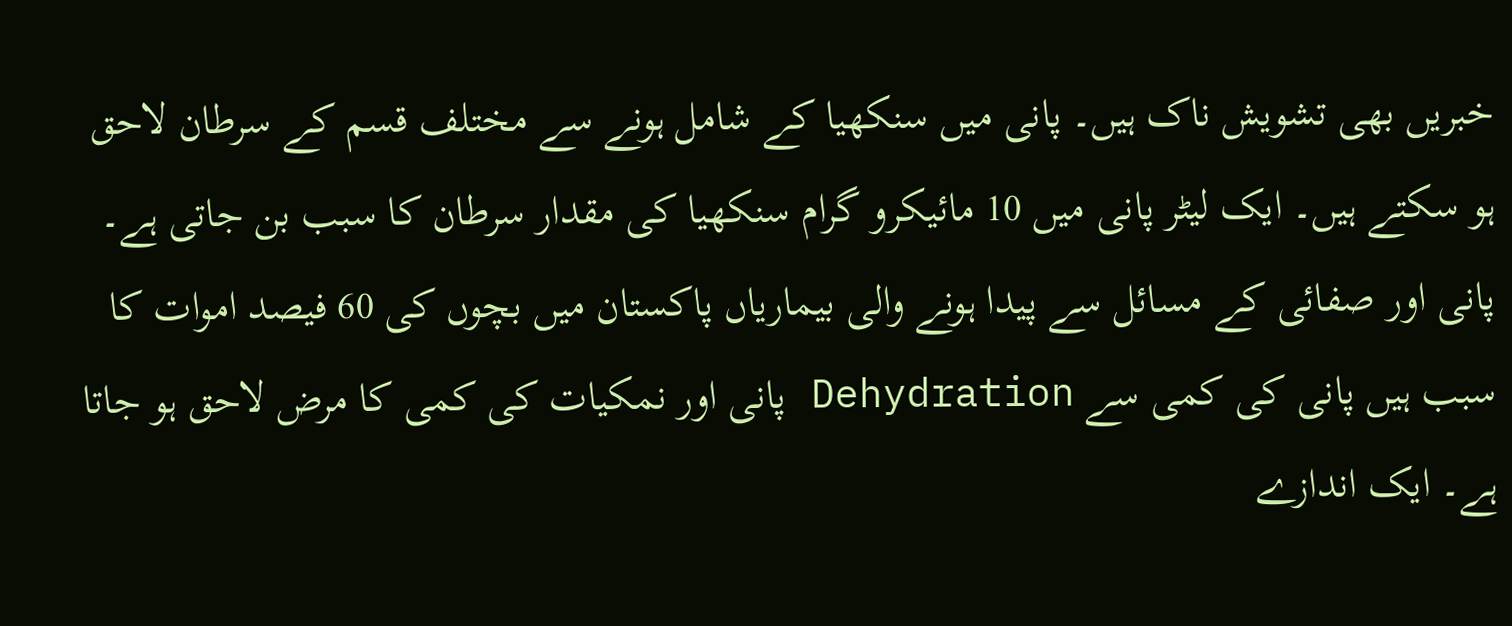خبریں بھی تشویش ناک ہیں۔ پانی میں سنکھیا کے شامل ہونے سے مختلف قسم کے سرطان لاحق ہو سکتے ہیں۔ ایک لیٹر پانی میں 10 مائیکرو گرام سنکھیا کی مقدار سرطان کا سبب بن جاتی ہے۔ پانی اور صفائی کے مسائل سے پیدا ہونے والی بیماریاں پاکستان میں بچوں کی 60 فیصد اموات کا سبب ہیں پانی کی کمی سے Dehydration پانی اور نمکیات کی کمی کا مرض لاحق ہو جاتا ہے۔ ایک اندازے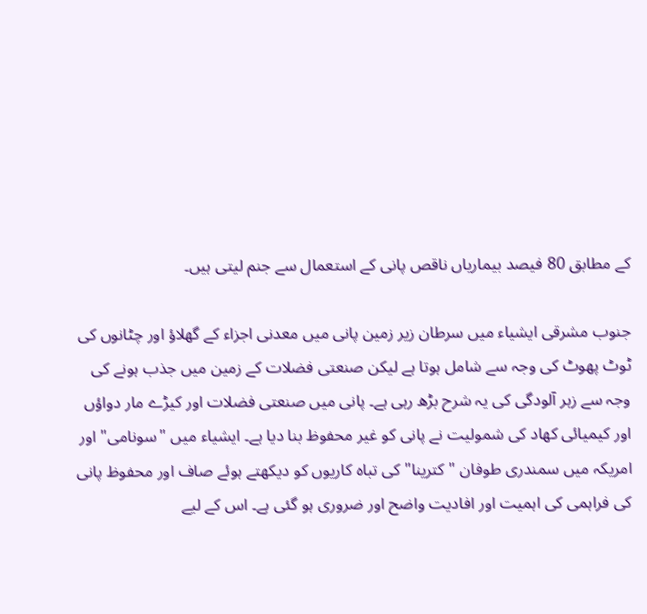کے مطابق 80 فیصد بیماریاں ناقص پانی کے استعمال سے جنم لیتی ہیں۔

جنوب مشرقی ایشیاء میں سرطان زیر زمین پانی میں معدنی اجزاء کے گھلاؤ اور چٹانوں کی ٹوٹ پھوٹ کی وجہ سے شامل ہوتا ہے لیکن صنعتی فضلات کے زمین میں جذب ہونے کی وجہ سے زہر آلودگی کی یہ شرح بڑھ رہی ہے۔ پانی میں صنعتی فضلات اور کیڑے مار دواؤں اور کیمیائی کھاد کی شمولیت نے پانی کو غیر محفوظ بنا دیا ہے۔ ایشیاء میں "سونامی" اور امریکہ میں سمندری طوفان " کترینا" کی تباہ کاریوں کو دیکھتے ہوئے صاف اور محفوظ پانی کی فراہمی کی اہمیت اور افادیت واضح اور ضروری ہو گئی ہے۔ اس کے لیے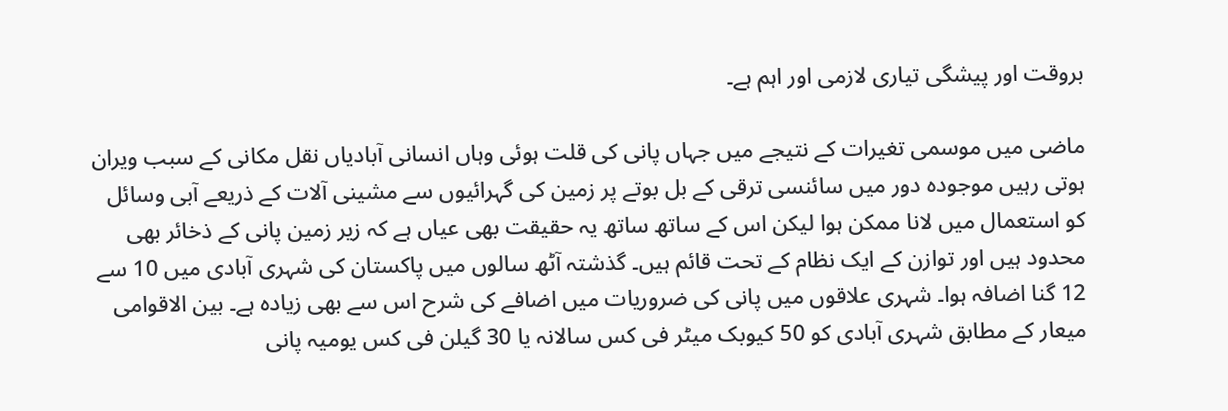بروقت اور پیشگی تیاری لازمی اور اہم ہے۔

ماضی میں موسمی تغیرات کے نتیجے میں جہاں پانی کی قلت ہوئی وہاں انسانی آبادیاں نقل مکانی کے سبب ویران ہوتی رہیں موجودہ دور میں سائنسی ترقی کے بل بوتے پر زمین کی گہرائیوں سے مشینی آلات کے ذریعے آبی وسائل کو استعمال میں لانا ممکن ہوا لیکن اس کے ساتھ ساتھ یہ حقیقت بھی عیاں ہے کہ زیر زمین پانی کے ذخائر بھی محدود ہیں اور توازن کے ایک نظام کے تحت قائم ہیں۔ گذشتہ آٹھ سالوں میں پاکستان کی شہری آبادی میں 10 سے 12 گنا اضافہ ہوا۔ شہری علاقوں میں پانی کی ضروریات میں اضافے کی شرح اس سے بھی زیادہ ہے۔ بین الاقوامی میعار کے مطابق شہری آبادی کو 50 کیوبک میٹر فی کس سالانہ یا 30 گیلن فی کس یومیہ پانی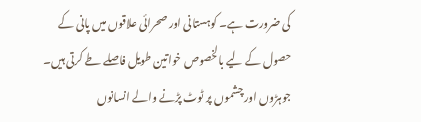کی ضرورت ہے۔ کوہستانی اور صحرائی علاقوں میں پانی کے حصول کے لیے بالخصوص خواتین طویل فاصلے طے کرتی ہیں۔ جوہڑوں اور چشموں پر ٹوٹ پڑنے والے انسانوں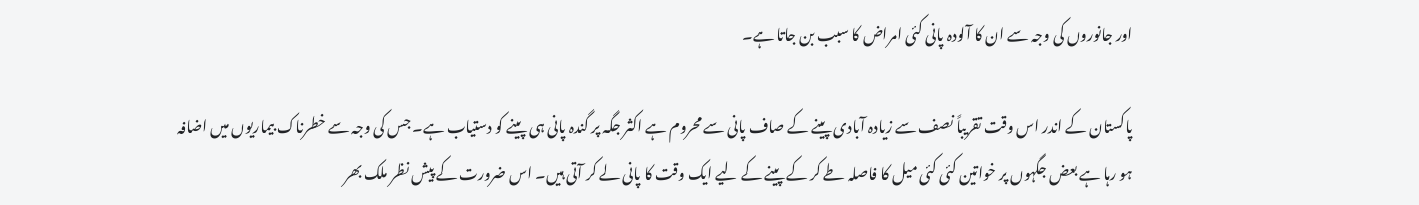اور جانوروں کی وجہ سے ان کا آلودہ پانی کئی امراض کا سبب بن جاتا ہے۔

پاکستان کے اندر اس وقت تقریباً نصف سے زیادہ آبادی پینے کے صاف پانی سے محروم ہے اکثر جگہ پر گندہ پانی ہی پینے کو دستیاب ہے۔ جس کی وجہ سے خطرناک بیماریوں میں اضافہ ہو رہا ہے بعض جگہوں پر خواتین کئی کئی میل کا فاصلہ طے کر کے پینے کے لیے ایک وقت کا پانی لے کر آتی ہیں۔ اس ضرورت کے پیش نظر ملک بھر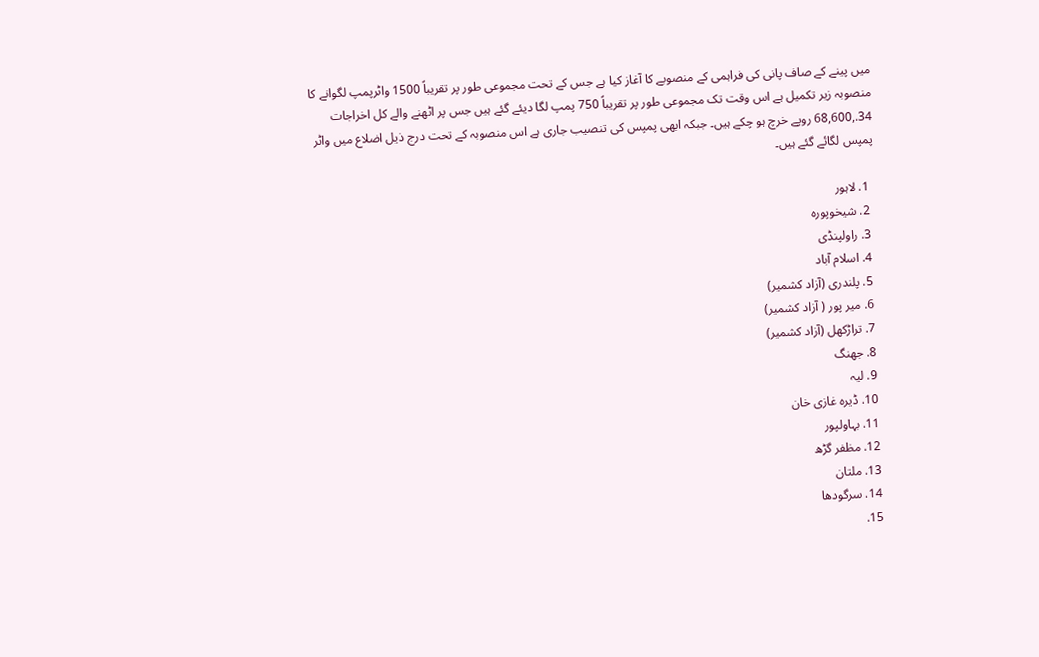میں پینے کے صاف پانی کی فراہمی کے منصوبے کا آغاز کیا ہے جس کے تحت مجموعی طور پر تقریباً 1500 واٹرپمپ لگوانے کا منصوبہ زیر تکمیل ہے اس وقت تک مجموعی طور پر تقریباً 750 پمپ لگا دیئے گئے ہیں جس پر اٹھنے والے کل اخراجات 34.,68,600 روپے خرچ ہو چکے ہیں۔ جبکہ ابھی پمپس کی تنصیب جاری ہے اس منصوبہ کے تحت درج ذیل اضلاع میں واٹر پمپس لگائے گئے ہیں۔

  1. لاہور
  2. شیخوپورہ
  3. راولپنڈی
  4. اسلام آباد
  5. پلندری (آزاد کشمیر)
  6. میر پور ( آزاد کشمیر)
  7. تراڑکھل (آزاد کشمیر)
  8. جھنگ
  9. لیہ
  10. ڈیرہ غازی خان
  11. بہاولپور
  12. مظفر گڑھ
  13. ملتان
  14. سرگودھا
  15.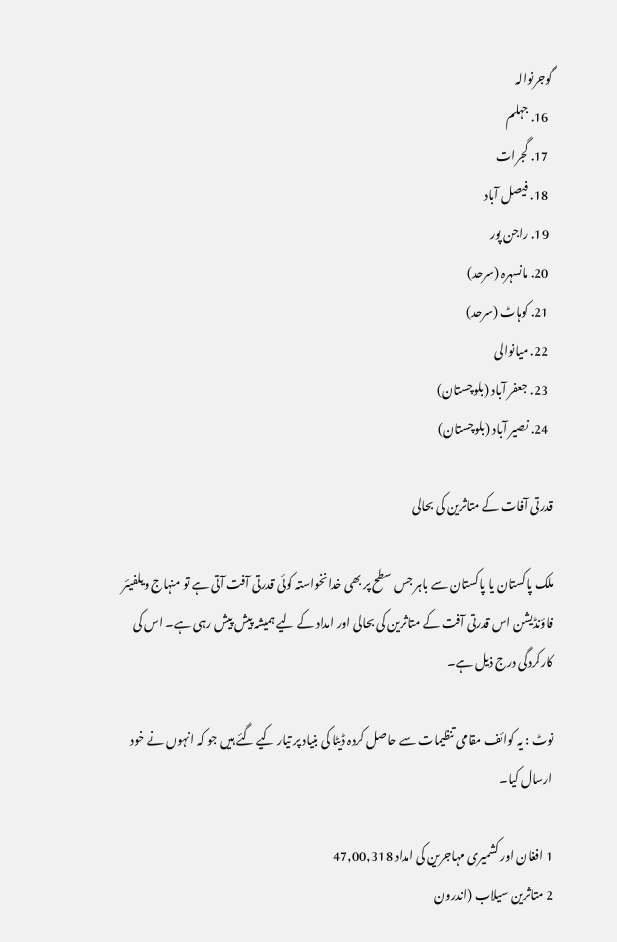گوجرنوالہ
  16. جہلم
  17. گجرات
  18. فیصل آباد
  19. راجن پور
  20. مانسہرہ (سرحد)
  21. کوہاٹ (سرحد)
  22. میانوالی
  23. جعفر آباد (بلوچستان)
  24. نصیر آباد (بلوچستان)

قدرتی آفات کے متاثرین کی بحالی

ملک پاکستان یا پاکستان سے باہر جس سطح پر بھی خدانخواستہ کوئی قدرتی آفت آتی ہے تو منہاج ویلفیئر فاؤنڈیشن اس قدرتی آفت کے متاثرین کی بحالی اور امداد کے لیے ہمیشہ پیش پیش رہی ہے۔ اس کی کارکردگی درج ذیل ہے۔

نوٹ : یہ کوائف مقامی تنظیمات سے حاصل کردہ ڈیٹا کی بنیاد پر تیار کیے گئے ہیں جو کہ انہوں نے خود ارسال کیا۔

1 افغان اور کشمیری مہاجرین کی امداد 47,00,318
2 متاثرین سیلاب (اندرون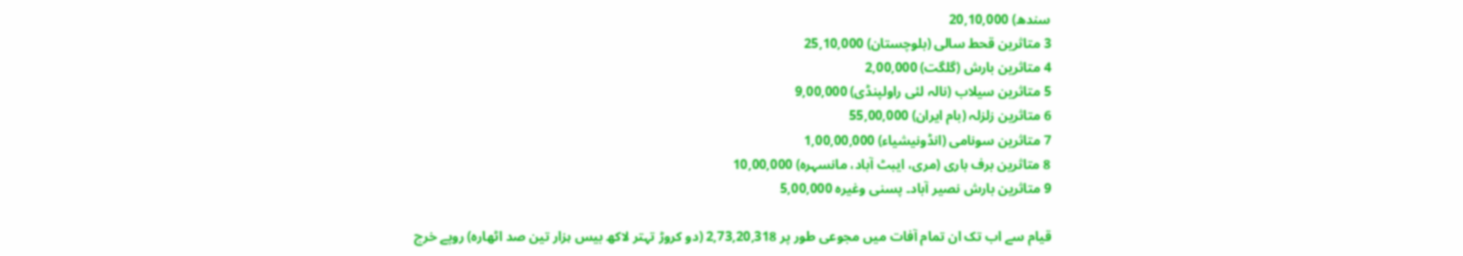سندھ) 20,10,000
3 متاثرین قحط سالی (بلوچستان) 25,10,000
4 متاثرین بارش (گلگت) 2,00,000
5 متاثرین سیلاب (نالہ لئی راولپنڈی) 9,00,000
6 متاثرین زلزلہ (بام ایران) 55,00,000
7 متاثرین سونامی (انڈونیشیاء) 1,00,00,000
8 متاثرین برف باری (مری، ایبٹ آباد، مانسہرہ) 10,00,000
9 متاثرین بارش نصیر آباد۔ پسنی وغیرہ 5,00,000

قیام سے اب تک ان تمام آفات میں مجوعی طور پر 2,73,20,318 (دو کروڑ تہتر لاکھ بیس ہزار تین صد اٹھارہ) روپے خرچ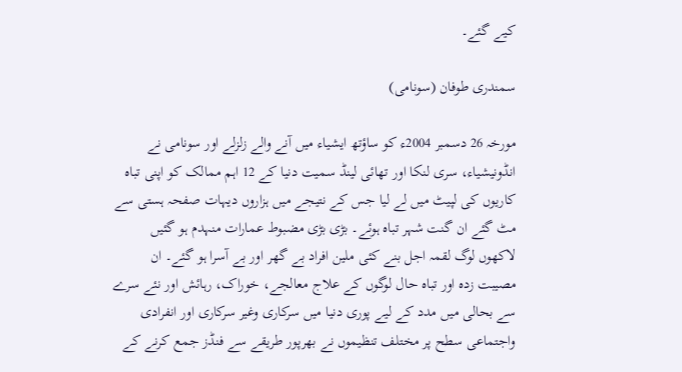کیے گئے۔

سمندری طوفان (سونامی)

مورخہ 26 دسمبر 2004ء کو ساؤتھ ایشیاء میں آنے والے زلزلے اور سونامی نے انڈونیشیاء، سری لنکا اور تھائی لینڈ سمیت دنیا کے 12 اہم ممالک کو اپنی تباہ کاریوں کی لپیٹ میں لے لیا جس کے نتیجے میں ہزاروں دیہات صفحہ ہستی سے مٹ گئے ان گنت شہر تباہ ہوئے۔ بڑی بڑی مضبوط عمارات منہدم ہو گئیں لاکھوں لوگ لقمہ اجل بنے کئی ملین افراد بے گھر اور بے آسرا ہو گئے۔ ان مصیبت زدہ اور تباہ حال لوگوں کے علاج معالجے، خوراک، رہائش اور نئے سرے سے بحالی میں مدد کے لیے پوری دنیا میں سرکاری وغیر سرکاری اور انفرادی واجتماعی سطح پر مختلف تنظیموں نے بھرپور طریقے سے فنڈز جمع کرنے کے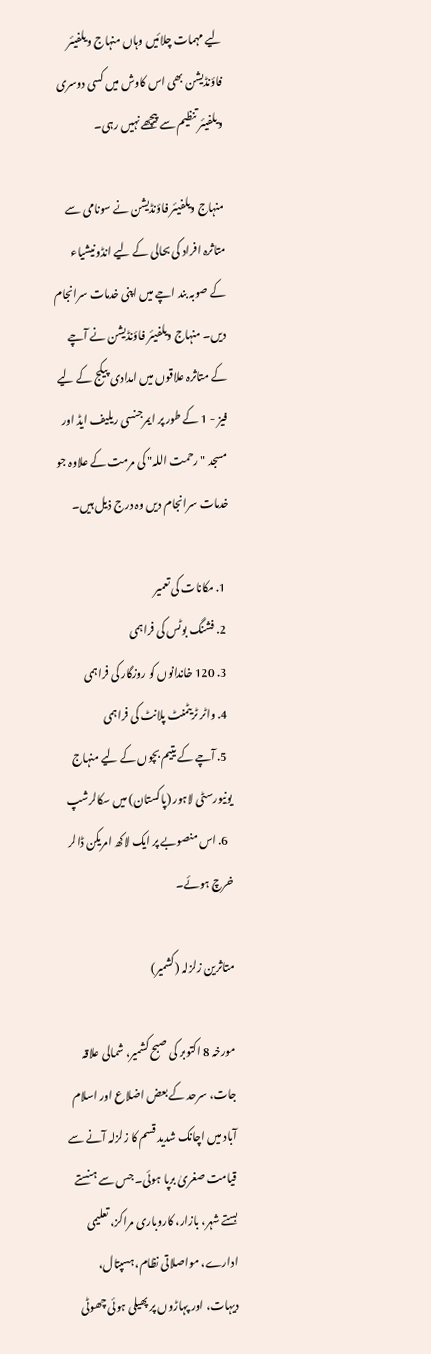لیے مہمات چلائیں وہاں منہاج ویلفیئر فاؤنڈیشن بھی اس کاوش میں کسی دوسری ویلفیئر تنظیم سے پیچھے نہیں رہی۔

منہاج ویلفیئر فاؤنڈیشن نے سونامی سے متاثرہ افراد کی بحالی کے لیے انڈونیشیاء کے صوبہ بند اچے میں اپنی خدمات سرانجام دیں۔ منہاج ویلفیئر فاؤنڈیشن نے آچے کے متاثرہ علاقوں میں امدادی پیکج کے لیے فیز - 1 کے طور پر ایمرجنسی ریلیف ایڈ اور مسجد "رحمت اللہ" کی مرمت کے علاوہ جو خدمات سرانجام دیں وہ درج ذیل ہیں۔

  1. مکانات کی تعمیر
  2. فشنگ بوٹس کی فراہمی
  3. 120 خاندانوں کو روزگار کی فراہمی
  4. واٹر ٹریٹمنٹ پلانٹ کی فراہمی
  5. آچے کے یتیم بچوں کے لیے منہاج یونیورسٹی لاہور (پاکستان) میں سکالرشپ
  6. اس منصوبے پر ایک لاکھ امریکن ڈالر خرچ ہوئے۔

متاثرین زلزلہ (کشمیر)

مورخہ 8 اکتوبر کی صبح کشمیر، شمالی علاقہ جات، سرحد کے بعض اضلاع اور اسلام آباد میں اچانک شدید قسم کا زلزلہ آنے سے قیامت صغریٰ برپا ہوئی۔ جس سے ہنستے بستے شہر، بازار، کاروباری مراکز، تعلیمی ادارے، مواصلاتی نظام، ہسپتال، دیہات، اور پہاڑوں پر پھیلی ہوئی چھوٹی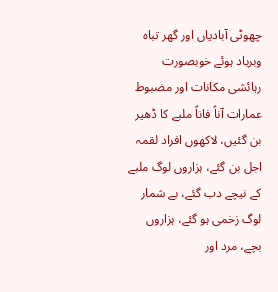چھوٹی آبادیاں اور گھر تباہ وبرباد ہوئے خوبصورت رہائشی مکانات اور مضبوط عمارات آناً فاناً ملبے کا ڈھیر بن گئیں، لاکھوں افراد لقمہ اجل بن گئے، ہزاروں لوگ ملبے کے نیچے دب گئے، بے شمار لوگ زخمی ہو گئے، ہزاروں بچے، مرد اور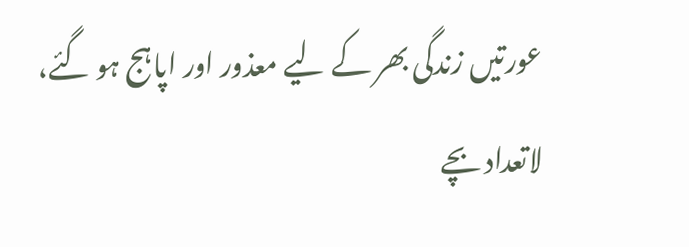عورتیں زندگی بھر کے لیے معذور اور اپاہج ہو گئے، لاتعداد بچے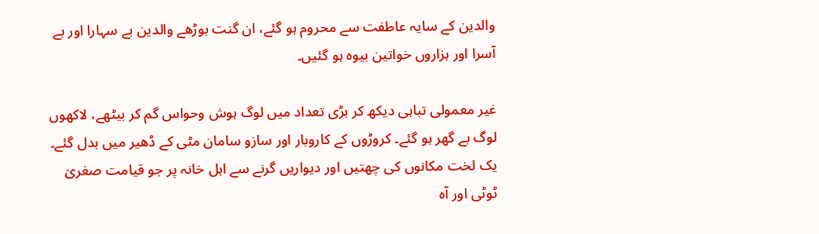والدین کے سایہ عاطفت سے محروم ہو گئے، ان گنت بوڑھے والدین بے سہارا اور بے آسرا اور ہزاروں خواتین بیوہ ہو گئیں۔

غیر معمولی تباہی دیکھ کر بڑی تعداد میں لوگ ہوش وحواس گم کر بیٹھے، لاکھوں لوگ بے گھر ہو گئے۔ کروڑوں کے کاروبار اور سازو سامان مٹی کے ڈھیر میں بدل گئے۔ یک لخت مکانوں کی چھتیں اور دیواریں گرنے سے اہل خانہ پر جو قیامت صغریٰ ٹوٹی اور آہ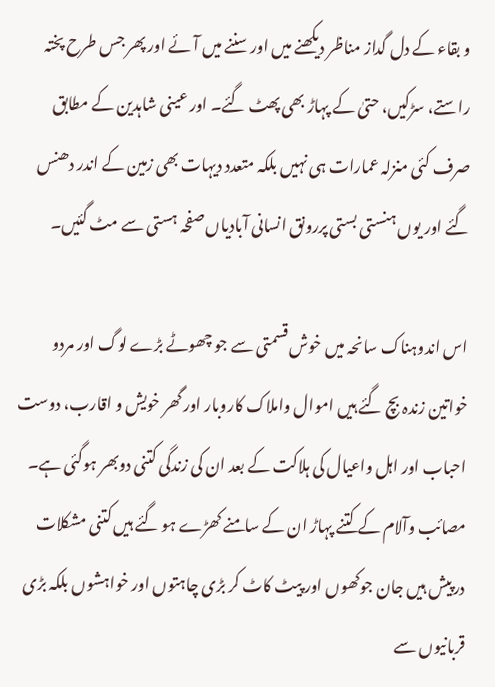و بقاء کے دل گداز مناظر دیکھنے میں اور سننے میں آئے اور پھر جس طرح پختہ راستے، سڑکیں، حتیٰ کے پہاڑ بھی پھٹ گئے۔ اور عینی شاہدین کے مطابق صرف کئی منزلہ عمارات ہی نہیں بلکہ متعدد دیہات بھی زمین کے اندر دھنس گئے اور یوں ہنستی بستی پررونق انسانی آبادیاں صفحہ ہستی سے مٹ گئیں۔

اس اندوہناک سانحہ میں خوش قسمتی سے جو چھوٹے بڑے لوگ اور مردو خواتین زندہ بچ گئے ہیں اموال واملاک کاروبار اور گھر خویش و اقارب، دوست احباب اور اہل واعیال کی ہلاکت کے بعد ان کی زندگی کتنی دوبھر ہوگئی ہے۔ مصائب وآلام کے کتنے پہاڑ ان کے سامنے کھڑے ہو گئے ہیں کتنی مشکلات درپیش ہیں جان جوکھوں اور پیٹ کاٹ کر بڑی چاہتوں اور خواہشوں بلکہ بڑی قربانیوں سے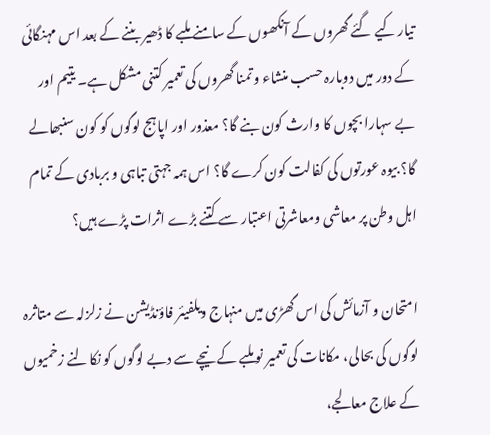تیار کیے گئے گھروں کے آنکھوں کے سامنے ملبے کا ڈھیر بننے کے بعد اس مہنگائی کے دور میں دوبارہ حسب منشاء وتمنا گھروں کی تعمیر کتنی مشکل ہے۔ یتیم اور بے سہارا بچوں کا وارث کون بنے گا؟ معذور اور اپاہج لوگوں کو کون سنبھالے گا؟ بیوہ عورتوں کی کفالت کون کرے گا؟ اس ہمہ جہتی تباہی و بربادی کے تمام اہل وطن پر معاشی ومعاشرتی اعتبار سے کتنے بڑے اثرات پڑے ہیں؟

امتحان و آزمائش کی اس گھڑی میں منہاج ویلفیئر فاؤنڈیشن نے زلزلہ سے متاثرہ لوگوں کی بحالی، مکانات کی تعمیر نو ملبے کے نیچے سے دبے لوگوں کو نکالنے زخمیوں کے علاج معالجے،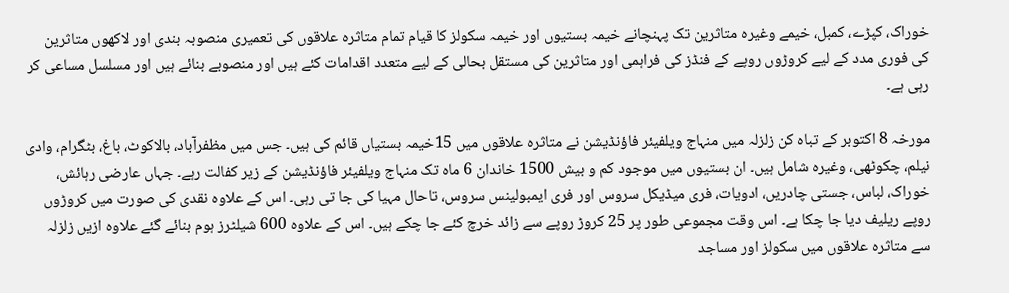خوراک، کپڑے، کمبل، خیمے وغیرہ متاثرین تک پہنچانے خیمہ بستیوں اور خیمہ سکولز کا قیام تمام متاثرہ علاقوں کی تعمیری منصوبہ بندی اور لاکھوں متاثرین کی فوری مدد کے لیے کروڑوں روپے کے فنڈز کی فراہمی اور متاثرین کی مستقل بحالی کے لیے متعدد اقدامات کئے ہیں اور منصوبے بنائے ہیں اور مسلسل مساعی کر رہی ہے۔

مورخہ 8 اکتوبر کے تباہ کن زلزلہ میں منہاج ویلفیئر فاؤنڈیشن نے متاثرہ علاقوں میں 15خیمہ بستیاں قائم کی ہیں۔ جس میں مظفرآباد، بالاکوٹ، باغ، بٹگرام، وادی نیلم، چکوٹھی، وغیرہ شامل ہیں۔ ان بستیوں میں موجود کم و بیش 1500 خاندان 6 ماہ تک منہاج ویلفیئر فاؤنڈیشن کے زیر کفالت رہے۔ جہاں عارضی رہائش، خوراک، لباس، جستی چادریں، ادویات، فری میڈیکل سروس اور فری ایمبولینس سروس، تاحال مہیا کی جا تی رہی۔ اس کے علاوہ نقدی کی صورت میں کروڑوں روپے ریلیف دیا جا چکا ہے۔ اس وقت مجموعی طور پر 25 کروڑ روپے سے زائد خرچ کئے جا چکے ہیں۔ اس کے علاوہ 600 شیلٹرز ہوم بنائے گئے علاوہ ازیں زلزلہ سے متاثرہ علاقوں میں سکولز اور مساجد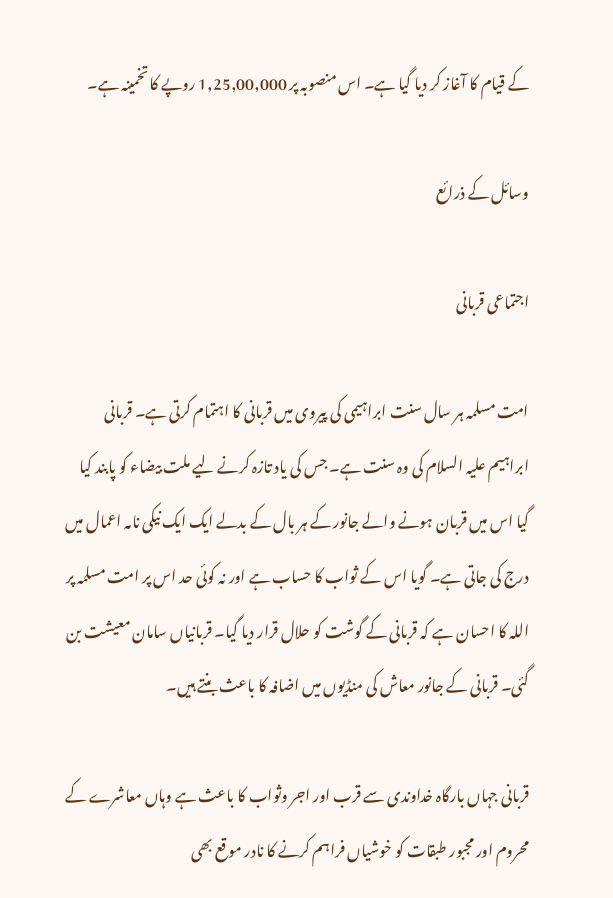کے قیام کا آغاز کر دیا گیا ہے۔ اس منصوبہ پر 1,25,00,000 روپے کا تخمینہ ہے۔

وسائل کے ذرائع

اجتماعی قربانی

امت مسلمہ ہر سال سنت ابراہیمی کی پیروی میں قربانی کا اہتمام کرتی ہے۔ قربانی ابراہیم علیہ السلام کی وہ سنت ہے۔ جس کی یاد تازہ کرنے لیے ملت بیضاء کو پابند کیا گیا اس میں قربان ہونے والے جانور کے ہر بال کے بدلے ایک ایک نیکی نامہ اعمال میں درج کی جاتی ہے۔ گویا اس کے ثواب کا حساب ہے اور نہ کوئی حد اس پر امت مسلمہ پر اللہ کا احسان ہے کہ قربانی کے گوشت کو حلال قرار دیا گیا۔ قربانیاں سامان معیشت بن گئی۔ قربانی کے جانور معاش کی منڈیوں میں اضافہ کا باعث بنتے ہیں۔

قربانی جہاں بارگاہ خداوندی سے قرب اور اجر وثواب کا باعث ہے وہاں معاشرے کے محروم اور مجبور طبقات کو خوشیاں فراہم کرنے کا نادر موقع بھی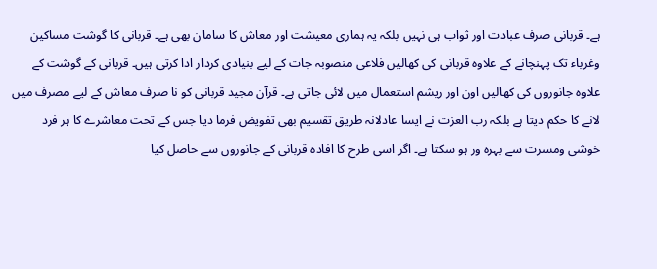ہے۔ قربانی صرف عبادت اور ثواب ہی نہیں بلکہ یہ ہماری معیشت اور معاش کا سامان بھی ہے۔ قربانی کا گوشت مساکین وغرباء تک پہنچانے کے علاوہ قربانی کی کھالیں فلاعی منصوبہ جات کے لیے بنیادی کردار ادا کرتی ہیں۔ قربانی کے گوشت کے علاوہ جانوروں کی کھالیں اون اور ریشم استعمال میں لائی جاتی ہے۔ قرآن مجید قربانی کو نا صرف معاش کے لیے مصرف میں لانے کا حکم دیتا ہے بلکہ رب العزت نے ایسا عادلانہ طریق تقسیم بھی تفویض فرما دیا جس کے تحت معاشرے کا ہر فرد خوشی ومسرت سے بہرہ ور ہو سکتا ہے۔ اگر اسی طرح کا افادہ قربانی کے جانوروں سے حاصل کیا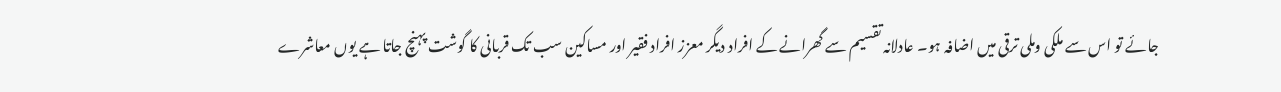جائے تو اس سے ملکی وملی ترقی میں اضافہ ہو۔ عادلانہ تقسیم سے گھرانے کے افراد دیگر معزز افراد فقیر اور مساکین سب تک قربانی کا گوشت پہنچ جاتا ہے یوں معاشرے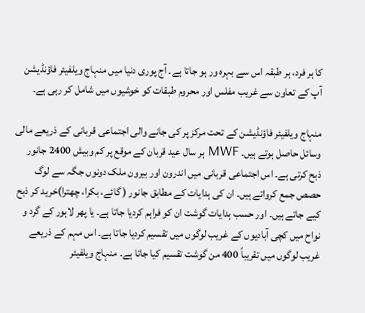کا ہر فرد، ہر طبقہ اس سے بہرہ ور ہو جاتا ہے۔ آج پوری دنیا میں منہاج ویلفیئر فاؤنڈیشن آپ کے تعاون سے غریب مفلس اور محروم طبقات کو خوشیوں میں شامل کر رہی ہے۔

منہاج ویلفیئر فاؤنڈیشن کے تحت مرکز پر کی جانے والی اجتماعی قربانی کے ذریعے مالی وسائل حاصل ہوتے ہیں۔ MWF ہر سال عید قربان کے موقع پر کم وبیش 2400 جانور ذبح کرتی ہے۔ اس اجتماعی قربانی میں اندرون اور بیرون ملک دونوں جگہ سے لوگ حصص جمع کرواتے ہیں۔ ان کی ہدایات کے مطابق جانور ( گائے، بکرا، چھترا)خرید کر ذبح کیے جاتے ہیں۔ اور حسب ہدایات گوشت ان کو فراہم کردیا جاتا ہے۔ یا پھر لاہور کے گرد و نواح میں کچی آبادیوں کے غریب لوگوں میں تقسیم کردیا جاتا ہے۔ اس مہم کے ذریعے غریب لوگوں میں تقریباً 400 من گوشت تقسیم کیا جاتا ہے۔ منہاج ویلفیئر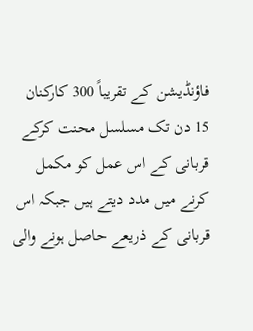فاؤنڈیشن کے تقریباً 300 کارکنان 15 دن تک مسلسل محنت کرکے قربانی کے اس عمل کو مکمل کرنے میں مدد دیتے ہیں جبکہ اس قربانی کے ذریعے حاصل ہونے والی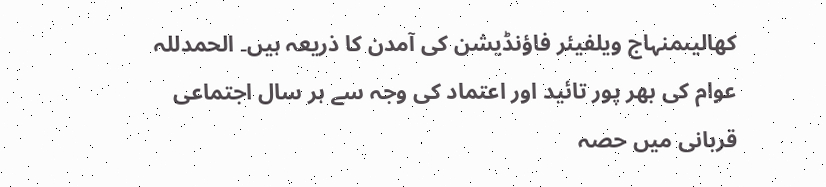کھالیںمنہاج ویلفیئر فاؤنڈیشن کی آمدن کا ذریعہ ہیں۔ الحمدللہ عوام کی بھر پور تائید اور اعتماد کی وجہ سے ہر سال اجتماعی قربانی میں حصہ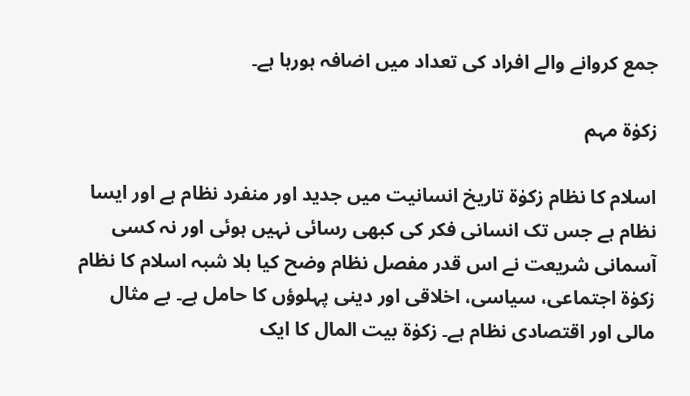جمع کروانے والے افراد کی تعداد میں اضافہ ہورہا ہے۔

زکوٰۃ مہم

اسلام کا نظام زکوٰۃ تاریخ انسانیت میں جدید اور منفرد نظام ہے اور ایسا نظام ہے جس تک انسانی فکر کی کبھی رسائی نہیں ہوئی اور نہ کسی آسمانی شریعت نے اس قدر مفصل نظام وضح کیا بلا شبہ اسلام کا نظام زکوٰۃ اجتماعی، سیاسی، اخلاقی اور دینی پہلوؤں کا حامل ہے۔ بے مثال مالی اور اقتصادی نظام ہے۔ زکوٰۃ بیت المال کا ایک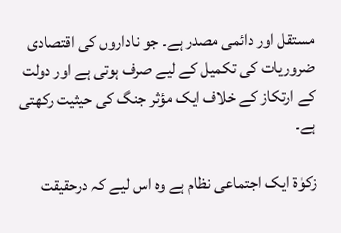مستقل اور دائمی مصدر ہے۔ جو ناداروں کی اقتصادی ضروریات کی تکمیل کے لیے صرف ہوتی ہے اور دولت کے ارتکاز کے خلاف ایک مؤثر جنگ کی حیثیت رکھتی ہے۔

زکوٰۃ ایک اجتماعی نظام ہے وہ اس لیے کہ درحقیقت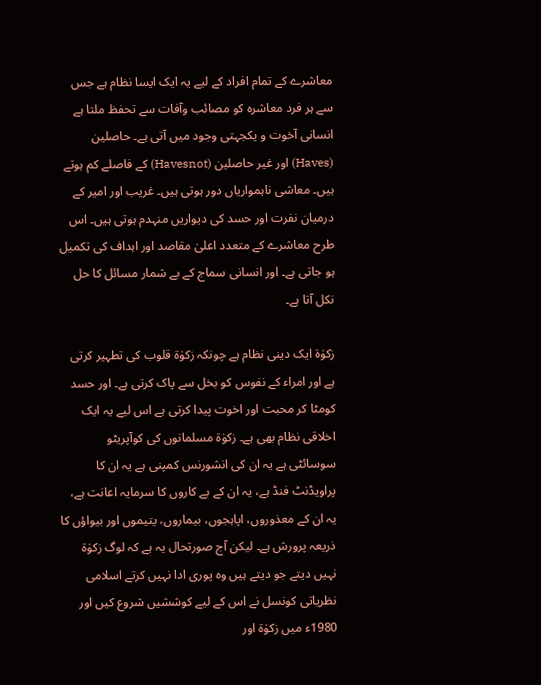معاشرے کے تمام افراد کے لیے یہ ایک ایسا نظام ہے جس سے ہر فرد معاشرہ کو مصائب وآفات سے تحفظ ملتا ہے انسانی آخوت و یکجہتی وجود میں آتی ہے۔ حاصلین (Haves) اور غیر حاصلین (Havesnot) کے فاصلے کم ہوتے ہیں۔ معاشی ناہمواریاں دور ہوتی ہیں۔ غریب اور امیر کے درمیان نفرت اور حسد کی دیواریں منہدم ہوتی ہیں۔ اس طرح معاشرے کے متعدد اعلیٰ مقاصد اور اہداف کی تکمیل ہو جاتی ہے۔ اور انسانی سماج کے بے شمار مسائل کا حل نکل آتا ہے۔

زکوٰۃ ایک دینی نظام ہے چونکہ زکوٰۃ قلوب کی تطہیر کرتی ہے اور امراء کے نفوس کو بخل سے پاک کرتی ہے۔ اور حسد کومٹا کر محبت اور اخوت پیدا کرتی ہے اس لیے یہ ایک اخلاقی نظام بھی ہے۔ زکوٰۃ مسلمانوں کی کوآپریٹو سوسائٹی ہے یہ ان کی انشورنس کمپنی ہے یہ ان کا پراویڈنٹ فنڈ ہے، یہ ان کے بے کاروں کا سرمایہ اعانت ہے، یہ ان کے معذوروں، اپاہجوں، بیماروں، یتیموں اور بیواؤں کا ذریعہ پرورش ہے۔ لیکن آج صورتحال یہ ہے کہ لوگ زکوٰۃ نہیں دیتے جو دیتے ہیں وہ پوری ادا نہیں کرتے اسلامی نظریاتی کونسل نے اس کے لیے کوششیں شروع کیں اور 1980ء میں زکوٰۃ اور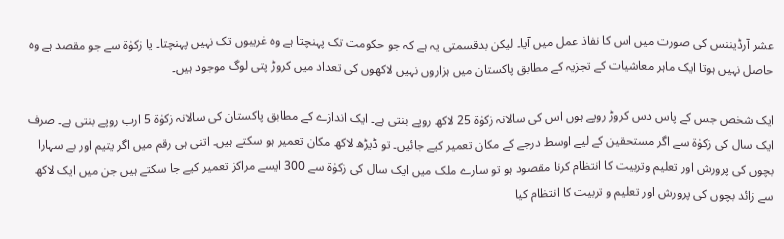عشر آرڈیننس کی صورت میں اس کا نفاذ عمل میں آیا۔ لیکن بدقسمتی یہ ہے کہ جو حکومت تک پہنچتا ہے وہ غریبوں تک نہیں پہنچتا۔ یا زکوٰۃ سے جو مقصد ہے وہ حاصل نہیں ہوتا ایک ماہر معاشیات کے تجزیہ کے مطابق پاکستان میں ہزاروں نہیں لاکھوں کی تعداد میں کروڑ پتی لوگ موجود ہیں۔

ایک شخص جس کے پاس دس کروڑ روپے ہوں اس کی سالانہ زکوٰۃ 25 لاکھ روپے بنتی ہے۔ ایک اندازے کے مطابق پاکستان کی سالانہ زکوٰۃ 5 ارب روپے بنتی ہے۔ صرف ایک سال کی زکوٰۃ سے اگر مستحقین کے لیے اوسط درجے کے مکان تعمیر کیے جائیں۔ تو ڈیڑھ لاکھ مکان تعمیر ہو سکتے ہیں۔ اتنی ہی رقم میں اگر یتیم اور بے سہارا بچوں کی پرورش اور تعلیم وتربیت کا انتظام کرنا مقصود ہو تو سارے ملک میں ایک سال کی زکوٰۃ سے 300 ایسے مراکز تعمیر کیے جا سکتے ہیں جن میں ایک لاکھ سے زائد بچوں کی پرورش اور تعلیم و تربیت کا انتظام کیا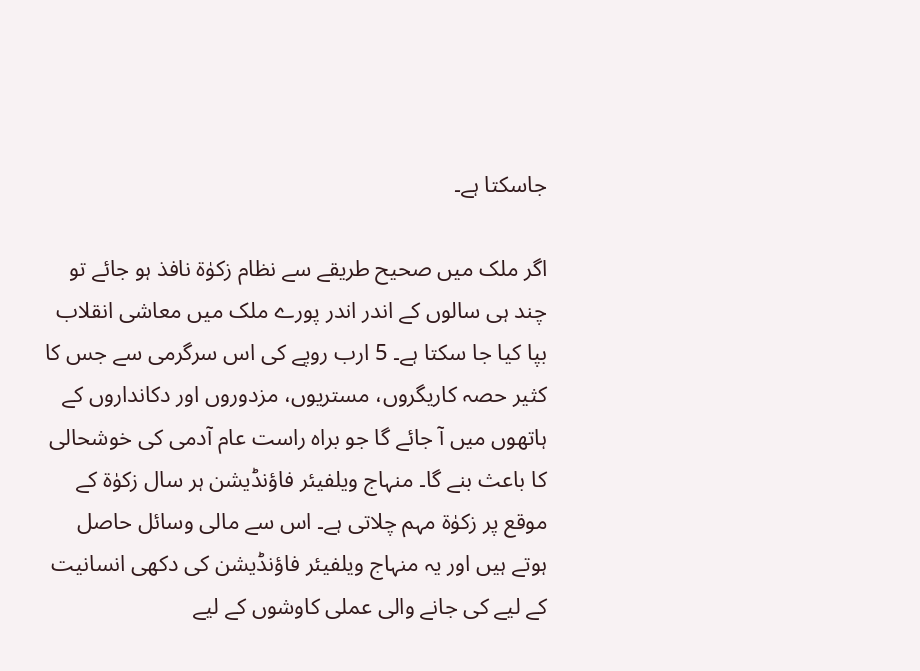جاسکتا ہے۔

اگر ملک میں صحیح طریقے سے نظام زکوٰۃ نافذ ہو جائے تو چند ہی سالوں کے اندر اندر پورے ملک میں معاشی انقلاب بپا کیا جا سکتا ہے۔ 5 ارب روپے کی اس سرگرمی سے جس کا کثیر حصہ کاریگروں، مستریوں، مزدوروں اور دکانداروں کے ہاتھوں میں آ جائے گا جو براہ راست عام آدمی کی خوشحالی کا باعث بنے گا۔ منہاج ویلفیئر فاؤنڈیشن ہر سال زکوٰۃ کے موقع پر زکوٰۃ مہم چلاتی ہے۔ اس سے مالی وسائل حاصل ہوتے ہیں اور یہ منہاج ویلفیئر فاؤنڈیشن کی دکھی انسانیت کے لیے کی جانے والی عملی کاوشوں کے لیے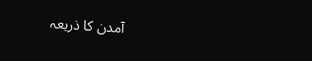آمدن کا ذریعہ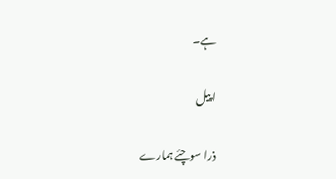ہے۔

اپیل

ذرا سوچئے ہمارے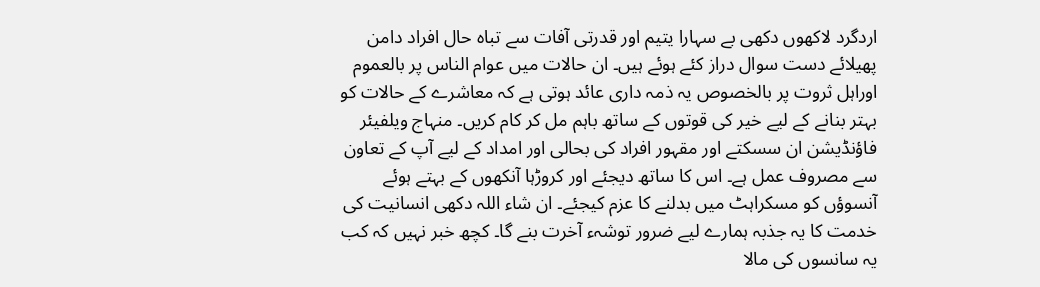اردگرد لاکھوں دکھی بے سہارا یتیم اور قدرتی آفات سے تباہ حال افراد دامن پھیلائے دست سوال دراز کئے ہوئے ہیں۔ ان حالات میں عوام الناس پر بالعموم اوراہل ثروت پر بالخصوص یہ ذمہ داری عائد ہوتی ہے کہ معاشرے کے حالات کو بہتر بنانے کے لیے خیر کی قوتوں کے ساتھ باہم مل کر کام کریں۔ منہاج ویلفیئر فاؤنڈیشن ان سسکتے اور مقہور افراد کی بحالی اور امداد کے لیے آپ کے تعاون سے مصروف عمل ہے۔ اس کا ساتھ دیجئے اور کروڑہا آنکھوں کے بہتے ہوئے آنسوؤں کو مسکراہٹ میں بدلنے کا عزم کیجئے۔ ان شاء اللہ دکھی انسانیت کی خدمت کا یہ جذبہ ہمارے لیے ضرور توشہء آخرت بنے گا۔ کچھ خبر نہیں کہ کب یہ سانسوں کی مالا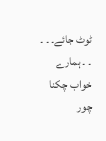ٹوٹ جائے۔ ۔ ۔ ۔ ۔ ہمارے خواب چکنا چور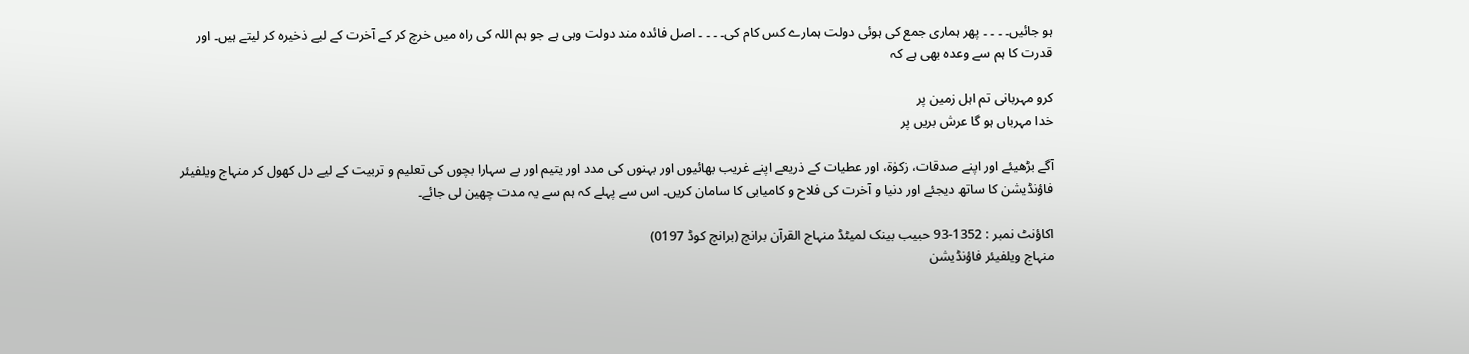ہو جائیں۔ ۔ ۔ ۔ پھر ہماری جمع کی ہوئی دولت ہمارے کس کام کی۔ ۔ ۔ ۔ اصل فائدہ مند دولت وہی ہے جو ہم اللہ کی راہ میں خرچ کر کے آخرت کے لیے ذخیرہ کر لیتے ہیں۔ اور قدرت کا ہم سے وعدہ بھی ہے کہ

کرو مہربانی تم اہل زمین پر
خدا مہرباں ہو گا عرش بریں پر

آگے بڑھیئے اور اپنے صدقات، زکوٰۃ، اور عطیات کے ذریعے اپنے غریب بھائیوں اور بہنوں کی مدد اور یتیم اور بے سہارا بچوں کی تعلیم و تربیت کے لیے دل کھول کر منہاج ویلفیئر فاؤنڈیشن کا ساتھ دیجئے اور دنیا و آخرت کی فلاح و کامیابی کا سامان کریں۔ اس سے پہلے کہ ہم سے یہ مدت چھین لی جائے۔

اکاؤنٹ نمبر : 1352-93 حبیب بینک لمیٹڈ منہاج القرآن برانچ (برانچ کوڈ 0197)
منہاج ویلفیئر فاؤنڈیشن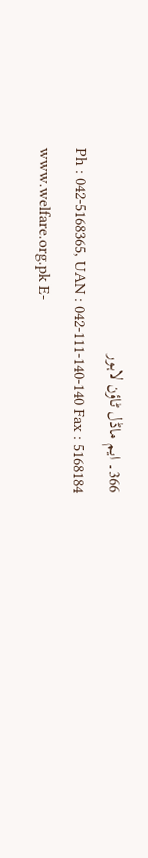366۔ ایم ماڈل ٹاؤن لاہور
Ph : 042-5168365, UAN : 042-111-140-140 Fax : 5168184
www.welfare.org.pk E-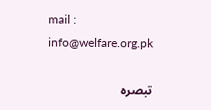mail : info@welfare.org.pk

تبصرہ